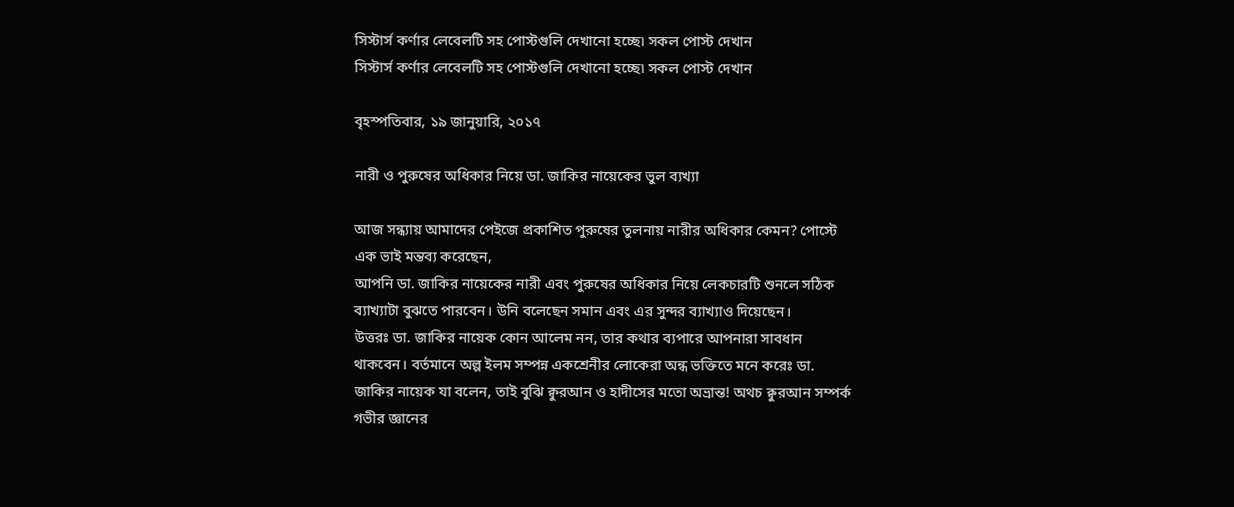সিস্টার্স কর্ণার লেবেলটি সহ পোস্টগুলি দেখানো হচ্ছে৷ সকল পোস্ট দেখান
সিস্টার্স কর্ণার লেবেলটি সহ পোস্টগুলি দেখানো হচ্ছে৷ সকল পোস্ট দেখান

বৃহস্পতিবার, ১৯ জানুয়ারি, ২০১৭

নারী ও পুরুষের অধিকার নিয়ে ডা. জাকির নায়েকের ভুল ব্যখ্যা

আজ সন্ধ্যায় আমাদের পেইজে প্রকাশিত পুরুষের তুলনায় নারীর অধিকার কেমন? পোস্টে এক ভাই মন্তব্য করেছেন,
আপনি ডা. জাকির নায়েকের নারী এবং পুরুষের অধিকার নিয়ে লেকচারটি শুনলে সঠিক ব্যাখ্যাটা বুঝতে পারবেন। উনি বলেছেন সমান এবং এর সুন্দর ব্যাখ্যাও দিয়েছেন।
উত্তরঃ ডা. জাকির নায়েক কোন আলেম নন, তার কথার ব্যপারে আপনারা সাবধান থাকবেন। বর্তমানে অল্প ইলম সম্পন্ন একশ্রেনীর লোকেরা অন্ধ ভক্তিতে মনে করেঃ ডা. জাকির নায়েক যা বলেন, তাই বুঝি ক্বুরআন ও হাদীসের মতো অভ্রান্ত! অথচ ক্বুরআন সম্পর্ক গভীর জ্ঞানের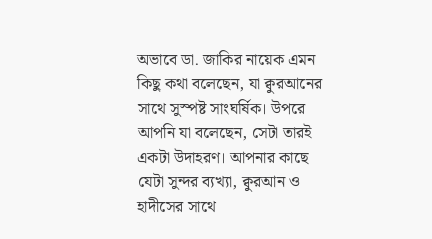অভাবে ডা. জাকির নায়েক এমন কিছু কথা বলেছেন, যা ক্বুরআনের সাথে সুস্পষ্ট সাংঘর্ষিক। উপরে আপনি যা বলেছেন, সেটা তারই একটা উদাহরণ। আপনার কাছে যেটা সুন্দর ব্যখ্যা, ক্বুরআন ও হাদীসের সাথে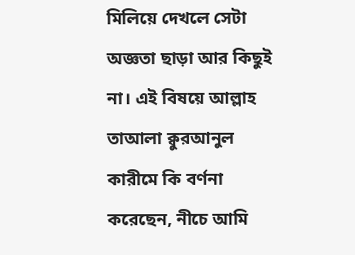মিলিয়ে দেখলে সেটা অজ্ঞতা ছাড়া আর কিছুই না। এই বিষয়ে আল্লাহ তাআলা ক্বুরআনুল কারীমে কি বর্ণনা করেছেন, নীচে আমি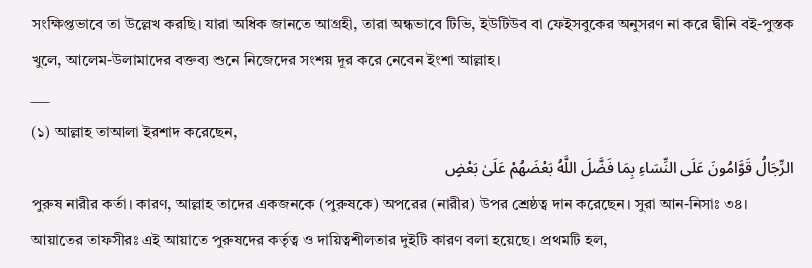সংক্ষিপ্তভাবে তা উল্লেখ করছি। যারা অধিক জানতে আগ্রহী, তারা অন্ধভাবে টিভি, ইউটিউব বা ফেইসবুকের অনুসরণ না করে দ্বীনি বই-পুস্তক খুলে, আলেম-উলামাদের বক্তব্য শুনে নিজেদের সংশয় দূর করে নেবেন ইংশা আল্লাহ।
___
(১) আল্লাহ তাআলা ইরশাদ করেছেন,
الرِّجَالُ قَوَّامُونَ عَلَى النِّسَاءِ بِمَا فَضَّلَ اللَّهُ بَعْضَهُمْ عَلَىٰ بَعْضٍ
পুরুষ নারীর কর্তা। কারণ, আল্লাহ তাদের একজনকে (পুরুষকে) অপরের (নারীর) উপর শ্রেষ্ঠত্ব দান করেছেন। সুরা আন-নিসাঃ ৩৪।
আয়াতের তাফসীরঃ এই আয়াতে পুরুষদের কর্তৃত্ব ও দায়িত্বশীলতার দুইটি কারণ বলা হয়েছে। প্রথমটি হল,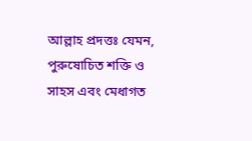আল্লাহ প্রদত্তঃ যেমন, পুরুষোচিত শক্তি ও সাহস এবং মেধাগত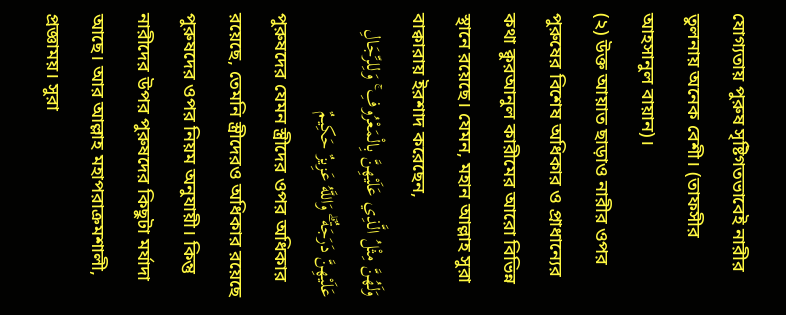যোগ্যতায় পুরুষ সৃষ্টিগতভাবেই নারীর তুলনায় অনেক বেশী। (তাফসীর আহসানুল বায়ান)।
(২) উক্ত আয়াত ছাড়াও নারীর ওপর পুরুষের বিশেষ অধিকার ও প্রাধান্যের কথা ক্বুরআনুল কারীমের আরো বিভিন্ন স্থানে রয়েছে। যেমন, মহান আল্লাহ সুরা বাক্বারায় ইরশাদ করেছেন,
وَلَهُنَّ مِثْلُ الَّذِي عَلَيْهِنَّ بِالْمَعْرُوفِ ۚ وَلِلرِّجَالِ عَلَيْهِنَّ دَرَجَةٌ ۗ وَاللَّهُ عَزِيزٌ حَكِيمٌ
পুরুষদের যেমন স্ত্রীদের ওপর অধিকার রয়েছে, তেমনি স্ত্রীদেরও অধিকার রয়েছে পুরুষদের ওপর নিয়ম অনুযায়ী। কিন্তু নারীদের উপর পুরুষদের কিছুটা মর্যাদা আছে। আর আল্লাহ মহাপরাক্রমশালী, প্রজ্ঞাময়। সুরা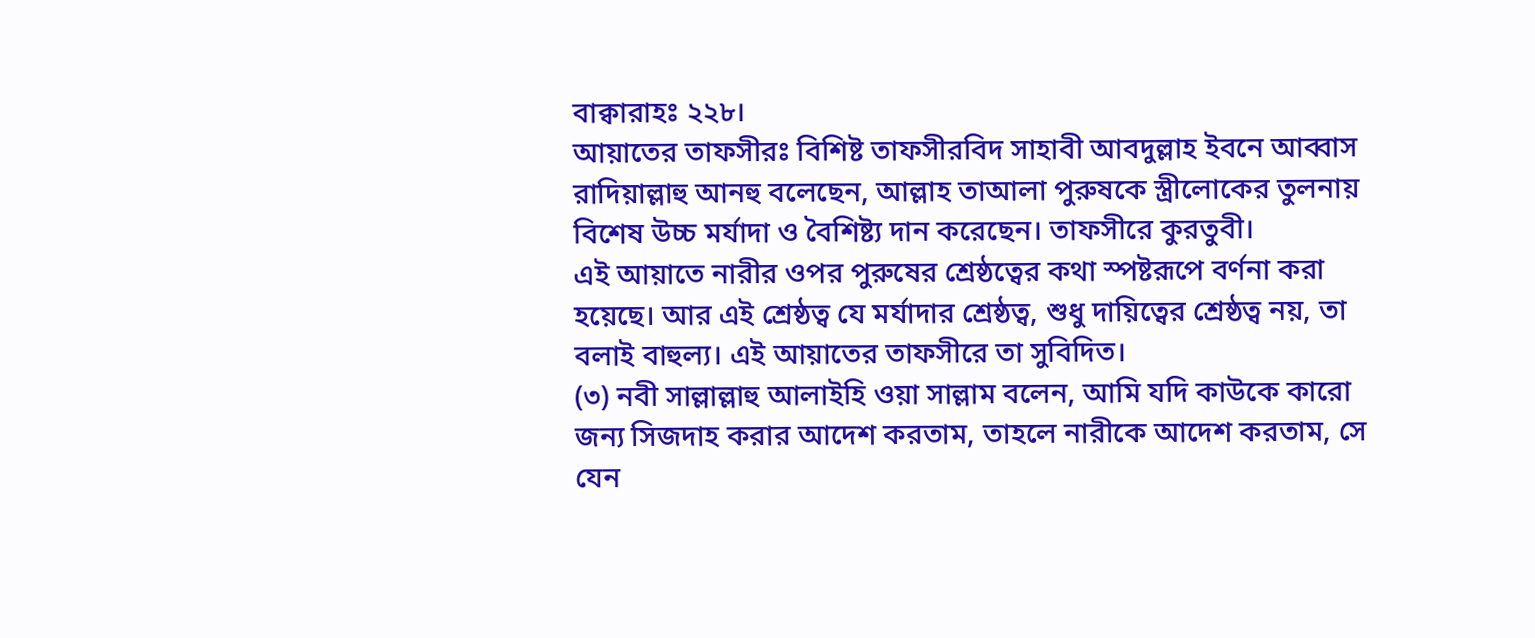বাক্বারাহঃ ২২৮।
আয়াতের তাফসীরঃ বিশিষ্ট তাফসীরবিদ সাহাবী আবদুল্লাহ ইবনে আব্বাস রাদিয়াল্লাহু আনহু বলেছেন, আল্লাহ তাআলা পুরুষকে স্ত্রীলোকের তুলনায় বিশেষ উচ্চ মর্যাদা ও বৈশিষ্ট্য দান করেছেন। তাফসীরে কুরতুবী।
এই আয়াতে নারীর ওপর পুরুষের শ্রেষ্ঠত্বের কথা স্পষ্টরূপে বর্ণনা করা হয়েছে। আর এই শ্রেষ্ঠত্ব যে মর্যাদার শ্রেষ্ঠত্ব, শুধু দায়িত্বের শ্রেষ্ঠত্ব নয়, তা বলাই বাহুল্য। এই আয়াতের তাফসীরে তা সুবিদিত।
(৩) নবী সাল্লাল্লাহু আলাইহি ওয়া সাল্লাম বলেন, আমি যদি কাউকে কারো জন্য সিজদাহ করার আদেশ করতাম, তাহলে নারীকে আদেশ করতাম, সে যেন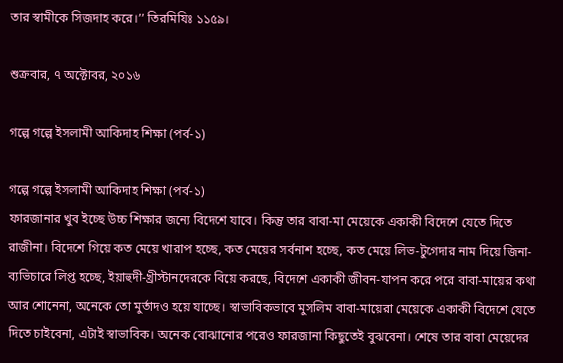তার স্বামীকে সিজদাহ করে।’’ তিরমিযিঃ ১১৫৯।

শুক্রবার, ৭ অক্টোবর, ২০১৬

গল্পে গল্পে ইসলামী আকিদাহ শিক্ষা (পর্ব-১)

গল্পে গল্পে ইসলামী আকিদাহ শিক্ষা (পর্ব-১)
ফারজানার খুব ইচ্ছে উচ্চ শিক্ষার জন্যে বিদেশে যাবে। কিন্তু তার বাবা-মা মেয়েকে একাকী বিদেশে যেতে দিতে রাজীনা। বিদেশে গিয়ে কত মেয়ে খারাপ হচ্ছে, কত মেয়ের সর্বনাশ হচ্ছে, কত মেয়ে লিভ-টুগেদার নাম দিয়ে জিনা-ব্যভিচারে লিপ্ত হচ্ছে, ইয়াহুদী-খ্রীস্টানদেরকে বিয়ে করছে, বিদেশে একাকী জীবন-যাপন করে পরে বাবা-মায়ের কথা আর শোনেনা, অনেকে তো মুর্তাদও হয়ে যাচ্ছে। স্বাভাবিকভাবে মুসলিম বাবা-মায়েরা মেয়েকে একাকী বিদেশে যেতে দিতে চাইবেনা, এটাই স্বাভাবিক। অনেক বোঝানোর পরেও ফারজানা কিছুতেই বুঝবেনা। শেষে তার বাবা মেয়েদের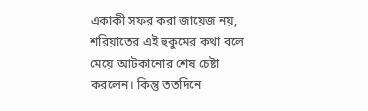একাকী সফর করা জায়েজ নয়, শরিয়াতের এই হুকুমের কথা বলে মেয়ে আটকানোর শেষ চেষ্টা করলেন। কিন্তু ততদিনে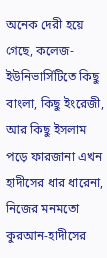অনেক দেরী হয়ে গেছে, কলেজ-ইউনিভার্সিটিতে কিছু বাংলা, কিছু ইংরেজী, আর কিছু ইসলাম পড়ে ফারজানা এখন হাদীসের ধার ধারেনা, নিজের মনমতো কুরআন-হাদীসের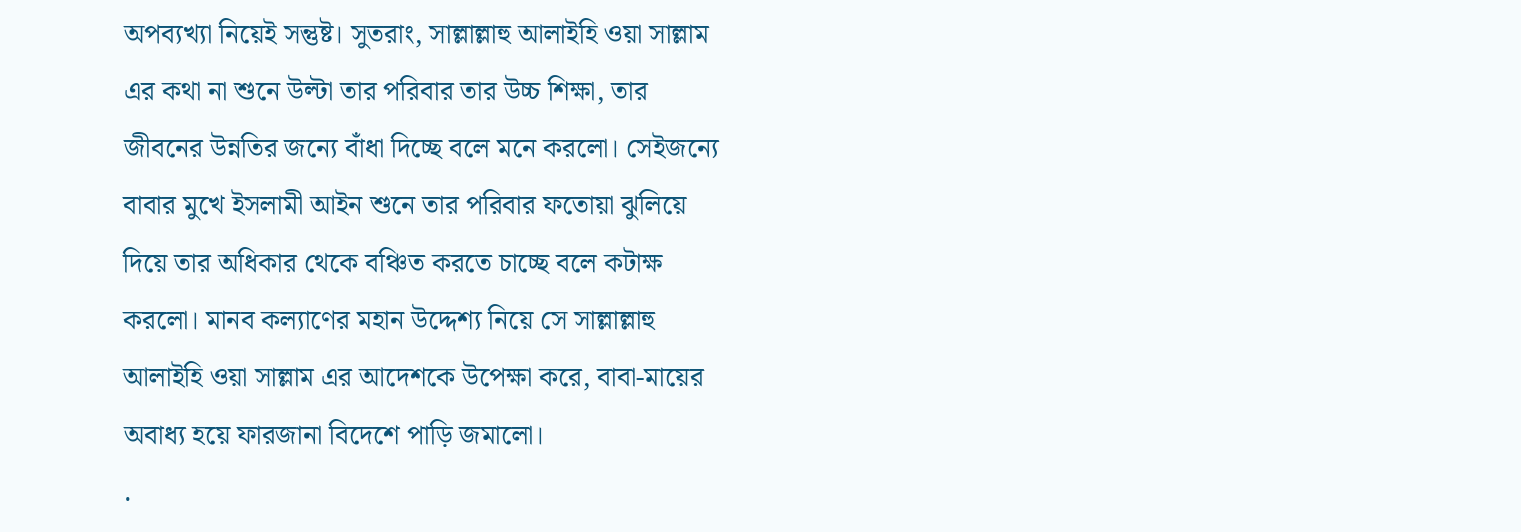অপব্যখ্যা নিয়েই সন্তুষ্ট। সুতরাং, সাল্লাল্লাহু আলাইহি ওয়া সাল্লাম এর কথা না শুনে উল্টা তার পরিবার তার উচ্চ শিক্ষা, তার জীবনের উন্নতির জন্যে বাঁধা দিচ্ছে বলে মনে করলো। সেইজন্যে বাবার মুখে ইসলামী আইন শুনে তার পরিবার ফতোয়া ঝুলিয়ে দিয়ে তার অধিকার থেকে বঞ্চিত করতে চাচ্ছে বলে কটাক্ষ করলো। মানব কল্যাণের মহান উদ্দেশ্য নিয়ে সে সাল্লাল্লাহু আলাইহি ওয়া সাল্লাম এর আদেশকে উপেক্ষা করে, বাবা-মায়ের অবাধ্য হয়ে ফারজানা বিদেশে পাড়ি জমালো।
.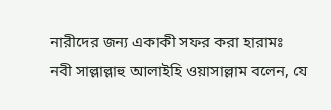নারীদের জন্য একাকী সফর করা হারামঃ
নবী সাল্লাল্লাহু আলাইহি ওয়াসাল্লাম বলেন, যে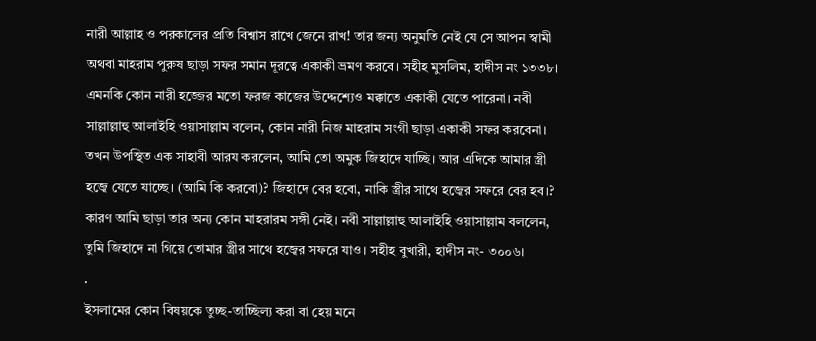নারী আল্লাহ ও পরকালের প্রতি বিশ্বাস রাখে জেনে রাখ! তার জন্য অনুমতি নেই যে সে আপন স্বামী অথবা মাহরাম পুরুষ ছাড়া সফর সমান দূরত্বে একাকী ভ্রমণ করবে। সহীহ মুসলিম, হাদীস নং ১৩৩৮।
এমনকি কোন নারী হজ্জের মতো ফরজ কাজের উদ্দেশ্যেও মক্কাতে একাকী যেতে পারেনা। নবী সাল্লাল্লাহু আলাইহি ওয়াসাল্লাম বলেন, কোন নারী নিজ মাহরাম সংগী ছাড়া একাকী সফর করবেনা। তখন উপস্থিত এক সাহাবী আরয করলেন, আমি তো অমুক জিহাদে যাচ্ছি। আর এদিকে আমার স্ত্রী হজ্বে যেতে যাচ্ছে। (আমি কি করবো)? জিহাদে বের হবো, নাকি স্ত্রীর সাথে হজ্বের সফরে বের হব।? কারণ আমি ছাড়া তার অন্য কোন মাহরারম সঙ্গী নেই। নবী সাল্লাল্লাহু আলাইহি ওয়াসাল্লাম বললেন, তুমি জিহাদে না গিয়ে তোমার স্ত্রীর সাথে হজ্বের সফরে যাও। সহীহ বুখারী, হাদীস নং- ৩০০৬।
.
ইসলামের কোন বিষয়কে তুচ্ছ-তাচ্ছিল্য করা বা হেয় মনে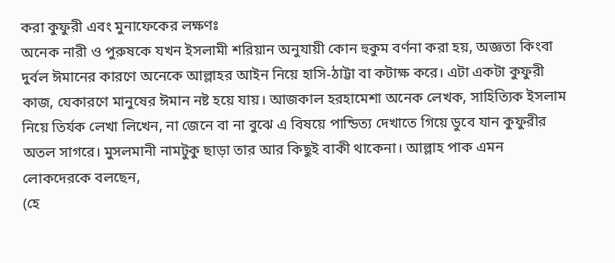করা কুফুরী এবং মুনাফেকের লক্ষণঃ
অনেক নারী ও পুরুষকে যখন ইসলামী শরিয়ান অনুযায়ী কোন হুকুম বর্ণনা করা হয়, অজ্ঞতা কিংবা দুর্বল ঈমানের কারণে অনেকে আল্লাহর আইন নিয়ে হাসি-ঠাট্টা বা কটাক্ষ করে। এটা একটা কুফুরী কাজ, যেকারণে মানুষের ঈমান নষ্ট হয়ে যায়। আজকাল হরহামেশা অনেক লেখক, সাহিত্যিক ইসলাম নিয়ে তির্যক লেখা লিখেন, না জেনে বা না বুঝে এ বিষয়ে পান্ডিত্য দেখাতে গিয়ে ডুবে যান কুফুরীর অতল সাগরে। মুসলমানী নামটুকু ছাড়া তার আর কিছুই বাকী থাকেনা। আল্লাহ পাক এমন লোকদেরকে বলছেন,
(হে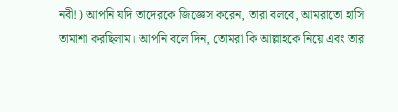নবী!) আপনি যদি তাদেরকে জিজ্ঞেস করেন, তারা বলবে, আমরাতো হাসি তামাশা করছিলাম। আপনি বলে দিন, তোমরা কি আল্লাহকে নিয়ে এবং তার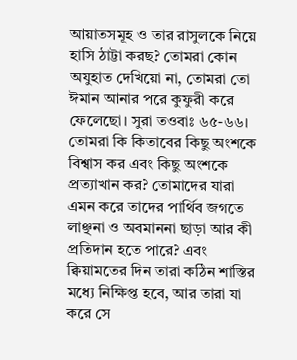আয়াতসমূহ ও তার রাসুলকে নিয়ে হাসি ঠাট্টা করছ? তোমরা কোন অযুহাত দেখিয়ো না, তোমরা তো ঈমান আনার পরে কুফুরী করে ফেলেছো। সুরা তওবাঃ ৬৫-৬৬।
তোমরা কি কিতাবের কিছু অংশকে বিশ্বাস কর এবং কিছু অংশকে প্রত্যাখান কর? তোমাদের যারা এমন করে তাদের পার্থিব জগতে লাঞ্ছনা ও অবমাননা ছাড়া আর কী প্রতিদান হতে পারে? এবং ক্বিয়ামতের দিন তারা কঠিন শাস্তির মধ্যে নিক্ষিপ্ত হবে, আর তারা যা করে সে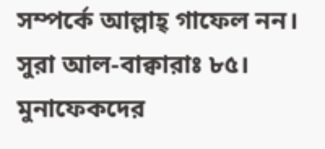সম্পর্কে আল্লাহ্ গাফেল নন। সুরা আল-বাক্বারাঃ ৮৫।
মুনাফেকদের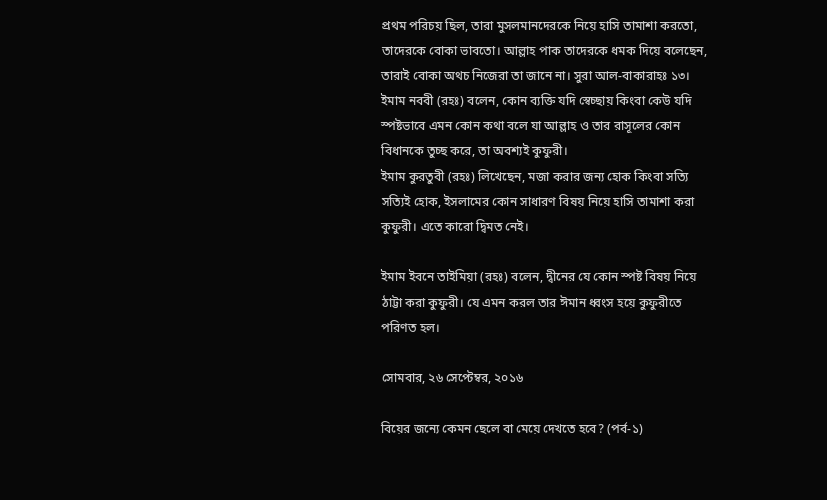প্রথম পরিচয় ছিল, তারা মুসলমানদেরকে নিয়ে হাসি তামাশা করতো, তাদেরকে বোকা ভাবতো। আল্লাহ পাক তাদেরকে ধমক দিয়ে বলেছেন, তারাই বোকা অথচ নিজেরা তা জানে না। সুরা আল-বাকারাহঃ ১৩।
ইমাম নববী (রহঃ) বলেন, কোন ব্যক্তি যদি স্বেচ্ছায় কিংবা কেউ যদি স্পষ্টভাবে এমন কোন কথা বলে যা আল্লাহ ও তার রাসূলের কোন বিধানকে তুচ্ছ করে, তা অবশ্যই কুফুরী।
ইমাম কুরতুবী (রহঃ) লিখেছেন, মজা করার জন্য হোক কিংবা সত্যি সত্যিই হোক, ইসলামের কোন সাধারণ বিষয় নিয়ে হাসি তামাশা করা কুফুরী। এতে কারো দ্বিমত নেই।

ইমাম ইবনে তাইমিয়া (রহঃ) বলেন, দ্বীনের যে কোন স্পষ্ট বিষয় নিয়ে ঠাট্টা করা কুফুরী। যে এমন করল তার ঈমান ধ্বংস হয়ে কুফুরীতে পরিণত হল।

সোমবার, ২৬ সেপ্টেম্বর, ২০১৬

বিয়ের জন্যে কেমন ছেলে বা মেয়ে দেখতে হবে? (পর্ব-১)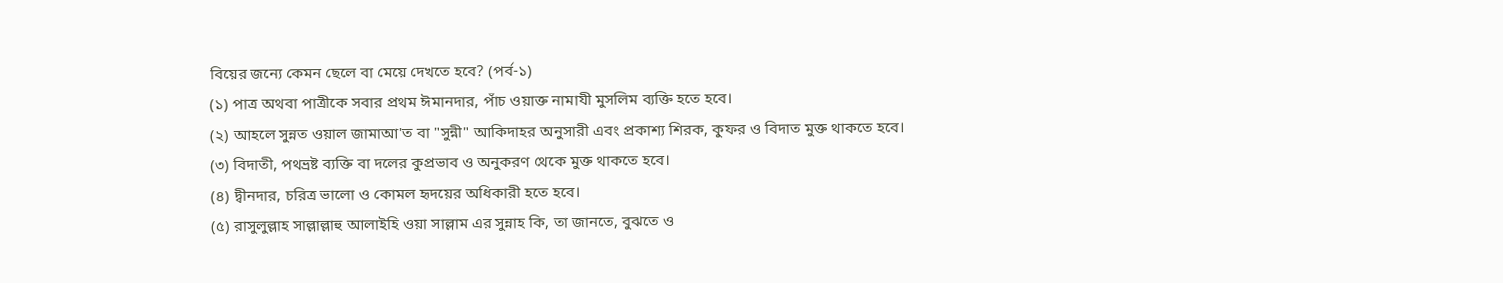বিয়ের জন্যে কেমন ছেলে বা মেয়ে দেখতে হবে? (পর্ব-১)
(১) পাত্র অথবা পাত্রীকে সবার প্রথম ঈমানদার, পাঁচ ওয়াক্ত নামাযী মুসলিম ব্যক্তি হতে হবে।
(২) আহলে সুন্নত ওয়াল জামাআ'ত বা "সুন্নী" আকিদাহর অনুসারী এবং প্রকাশ্য শিরক, কুফর ও বিদাত মুক্ত থাকতে হবে।
(৩) বিদাতী, পথভ্রষ্ট ব্যক্তি বা দলের কুপ্রভাব ও অনুকরণ থেকে মুক্ত থাকতে হবে।
(৪) দ্বীনদার, চরিত্র ভালো ও কোমল হৃদয়ের অধিকারী হতে হবে।
(৫) রাসুলুল্লাহ সাল্লাল্লাহু আলাইহি ওয়া সাল্লাম এর সুন্নাহ কি, তা জানতে, বুঝতে ও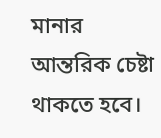মানার আন্তরিক চেষ্টা থাকতে হবে।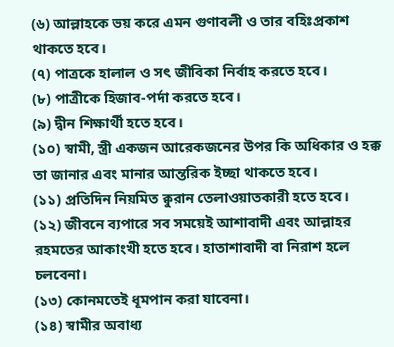(৬) আল্লাহকে ভয় করে এমন গুণাবলী ও তার বহিঃপ্রকাশ থাকতে হবে।
(৭) পাত্রকে হালাল ও সৎ জীবিকা নির্বাহ করতে হবে।
(৮) পাত্রীকে হিজাব-পর্দা করতে হবে।
(৯) দ্বীন শিক্ষার্থী হতে হবে।
(১০) স্বামী, স্ত্রী একজন আরেকজনের উপর কি অধিকার ও হক্ক তা জানার এবং মানার আন্তরিক ইচ্ছা থাকতে হবে।
(১১) প্রতিদিন নিয়মিত ক্বুরান তেলাওয়াতকারী হতে হবে।
(১২) জীবনে ব্যপারে সব সময়েই আশাবাদী এবং আল্লাহর রহমতের আকাংখী হতে হবে। হাতাশাবাদী বা নিরাশ হলে চলবেনা।
(১৩) কোনমতেই ধূমপান করা যাবেনা।
(১৪) স্বামীর অবাধ্য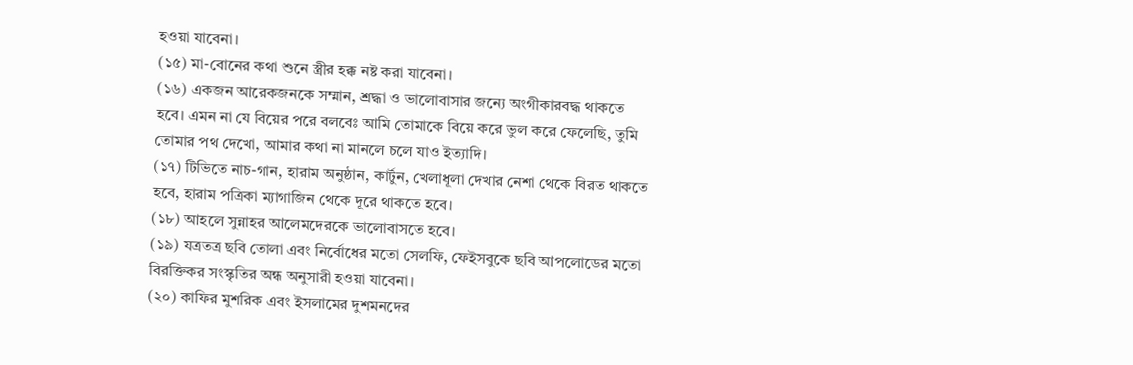হওয়া যাবেনা।
(১৫) মা-বোনের কথা শুনে স্ত্রীর হক্ক নষ্ট করা যাবেনা।
(১৬) একজন আরেকজনকে সম্মান, শ্রদ্ধা ও ভালোবাসার জন্যে অংগীকারবদ্ধ থাকতে হবে। এমন না যে বিয়ের পরে বলবেঃ আমি তোমাকে বিয়ে করে ভুল করে ফেলেছি, তুমি তোমার পথ দেখো, আমার কথা না মানলে চলে যাও ইত্যাদি।
(১৭) টিভিতে নাচ-গান, হারাম অনুষ্ঠান, কার্টুন, খেলাধূলা দেখার নেশা থেকে বিরত থাকতে হবে, হারাম পত্রিকা ম্যাগাজিন থেকে দূরে থাকতে হবে।
(১৮) আহলে সুন্নাহর আলেমদেরকে ভালোবাসতে হবে।
(১৯) যত্রতত্র ছবি তোলা এবং নির্বোধের মতো সেলফি, ফেইসবুকে ছবি আপলোডের মতো বিরক্তিকর সংস্কৃতির অন্ধ অনুসারী হওয়া যাবেনা।
(২০) কাফির মুশরিক এবং ইসলামের দুশমনদের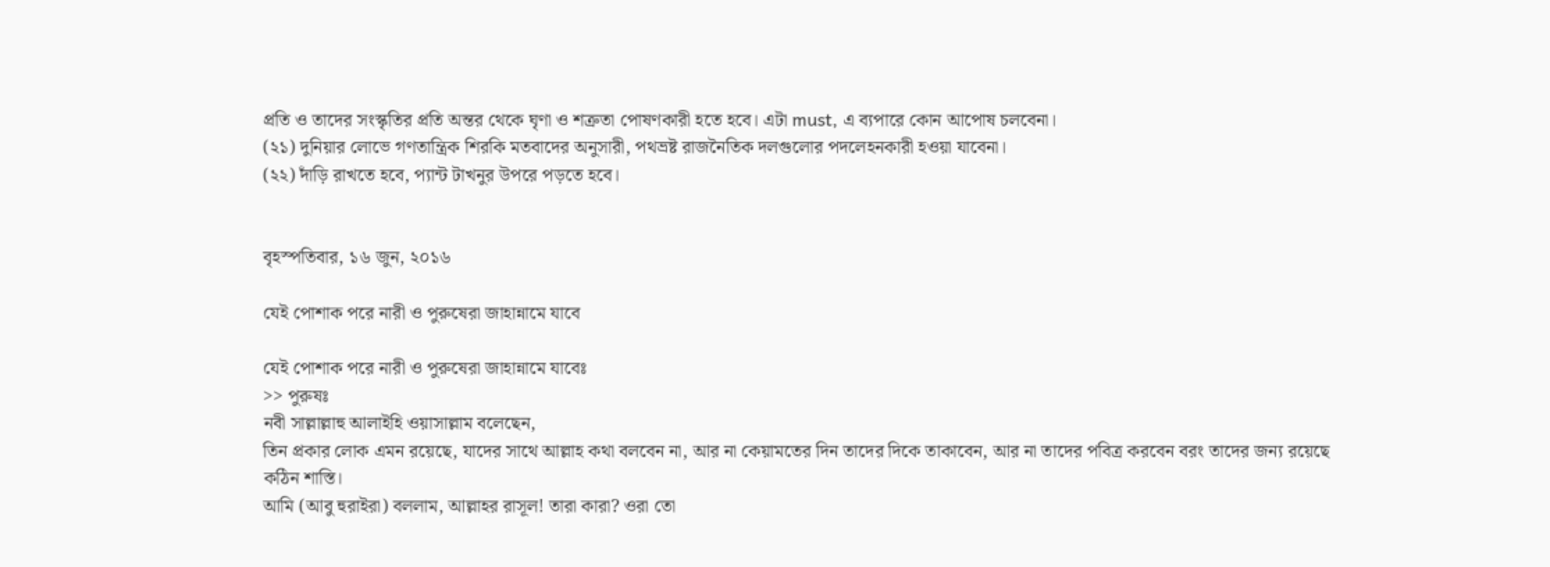প্রতি ও তাদের সংস্কৃতির প্রতি অন্তর থেকে ঘৃণা ও শত্রুতা পোষণকারী হতে হবে। এটা must, এ ব্যপারে কোন আপোষ চলবেনা।
(২১) দুনিয়ার লোভে গণতান্ত্রিক শিরকি মতবাদের অনুসারী, পথভ্রষ্ট রাজনৈতিক দলগুলোর পদলেহনকারী হওয়া যাবেনা।
(২২) দাঁড়ি রাখতে হবে, প্যান্ট টাখনুর উপরে পড়তে হবে।


বৃহস্পতিবার, ১৬ জুন, ২০১৬

যেই পোশাক পরে নারী ও পুরুষেরা জাহান্নামে যাবে

যেই পোশাক পরে নারী ও পুরুষেরা জাহান্নামে যাবেঃ
>> পুরুষঃ
নবী সাল্লাল্লাহু আলাইহি ওয়াসাল্লাম বলেছেন,
তিন প্রকার লোক এমন রয়েছে, যাদের সাথে আল্লাহ কথা বলবেন না, আর না কেয়ামতের দিন তাদের দিকে তাকাবেন, আর না তাদের পবিত্র করবেন বরং তাদের জন্য রয়েছে কঠিন শাস্তি।
আমি (আবু হুরাইরা) বললাম, আল্লাহর রাসূল! তারা কারা? ওরা তো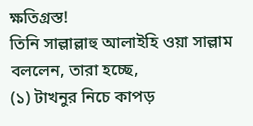ক্ষতিগ্রস্ত!
তিনি সাল্লাল্লাহু আলাইহি ওয়া সাল্লাম বললেন, তারা হচ্ছে,
(১) টাখনুর নিচে কাপড়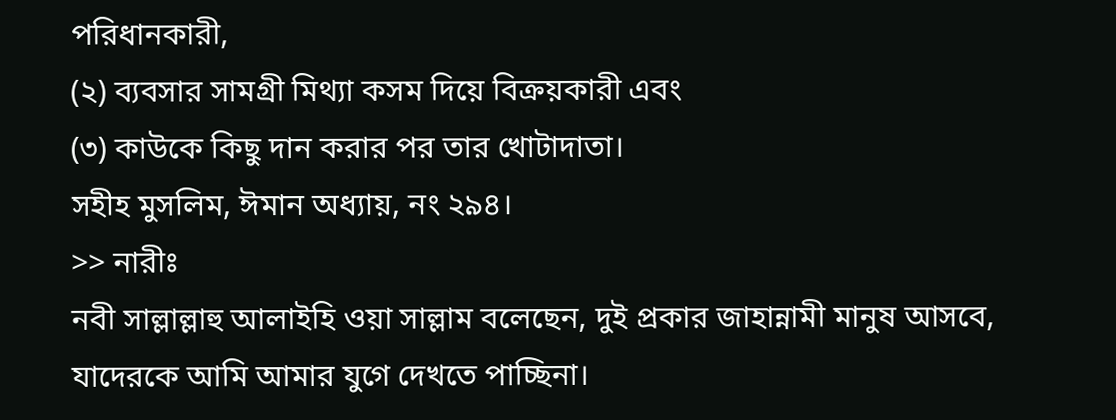পরিধানকারী,
(২) ব্যবসার সামগ্রী মিথ্যা কসম দিয়ে বিক্রয়কারী এবং
(৩) কাউকে কিছু দান করার পর তার খোটাদাতা।
সহীহ মুসলিম, ঈমান অধ্যায়, নং ২৯৪।
>> নারীঃ
নবী সাল্লাল্লাহু আলাইহি ওয়া সাল্লাম বলেছেন, দুই প্রকার জাহান্নামী মানুষ আসবে, যাদেরকে আমি আমার যুগে দেখতে পাচ্ছিনা।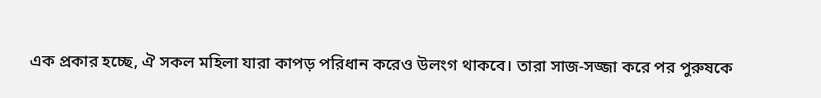এক প্রকার হচ্ছে, ঐ সকল মহিলা যারা কাপড় পরিধান করেও উলংগ থাকবে। তারা সাজ-সজ্জা করে পর পুরুষকে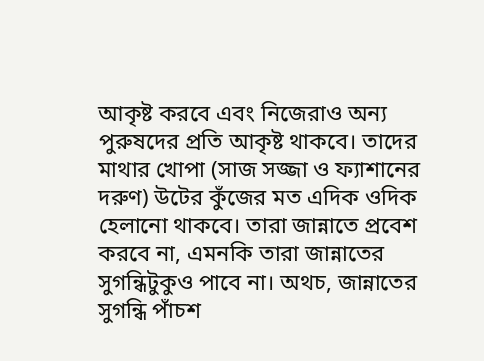আকৃষ্ট করবে এবং নিজেরাও অন্য পুরুষদের প্রতি আকৃষ্ট থাকবে। তাদের মাথার খোপা (সাজ সজ্জা ও ফ্যাশানের দরুণ) উটের কুঁজের মত এদিক ওদিক হেলানো থাকবে। তারা জান্নাতে প্রবেশ করবে না, এমনকি তারা জান্নাতের সুগন্ধিটুকুও পাবে না। অথচ, জান্নাতের সুগন্ধি পাঁচশ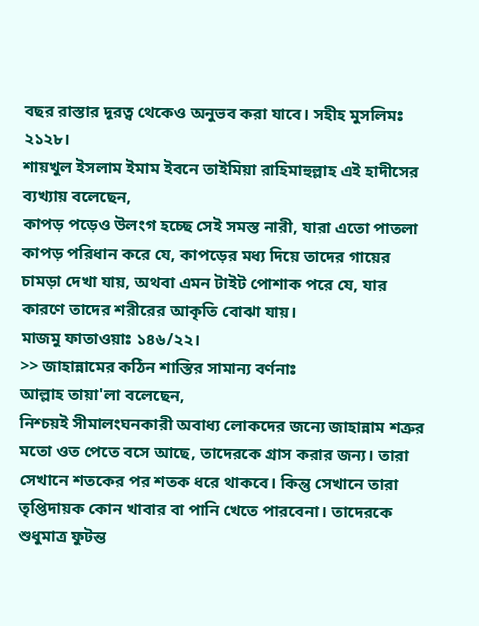বছর রাস্তার দূরত্ব থেকেও অনুভব করা যাবে। সহীহ মুসলিমঃ ২১২৮।
শায়খুল ইসলাম ইমাম ইবনে তাইমিয়া রাহিমাহুল্লাহ এই হাদীসের ব্যখ্যায় বলেছেন,
কাপড় পড়েও উলংগ হচ্ছে সেই সমস্ত নারী, যারা এতো পাতলা কাপড় পরিধান করে যে, কাপড়ের মধ্য দিয়ে তাদের গায়ের চামড়া দেখা যায়, অথবা এমন টাইট পোশাক পরে যে, যার কারণে তাদের শরীরের আকৃতি বোঝা যায়।
মাজমু ফাতাওয়াঃ ১৪৬/২২।
>> জাহান্নামের কঠিন শাস্তির সামান্য বর্ণনাঃ
আল্লাহ তায়া'লা বলেছেন,
নিশ্চয়ই সীমালংঘনকারী অবাধ্য লোকদের জন্যে জাহান্নাম শত্রুর মতো ওত পেতে বসে আছে, তাদেরকে গ্রাস করার জন্য। তারা সেখানে শতকের পর শতক ধরে থাকবে। কিন্তু সেখানে তারা তৃপ্তিদায়ক কোন খাবার বা পানি খেতে পারবেনা। তাদেরকে শুধুমাত্র ফুটন্ত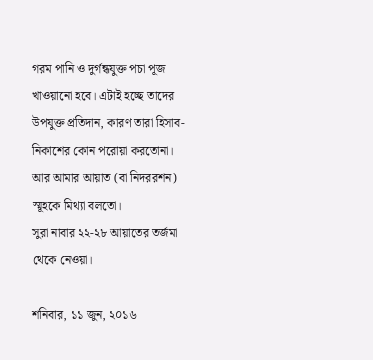গরম পানি ও দুর্গন্ধযুক্ত পচা পূজ খাওয়ানো হবে। এটাই হচ্ছে তাদের উপযুক্ত প্রতিদান, কারণ তারা হিসাব-নিকাশের কোন পরোয়া করতোনা। আর আমার আয়াত (বা নিদররশন) স্মূহকে মিথ্যা বলতো।
সুরা নাবার ২২-২৮ আয়াতের তর্জমা থেকে নেওয়া।

শনিবার, ১১ জুন, ২০১৬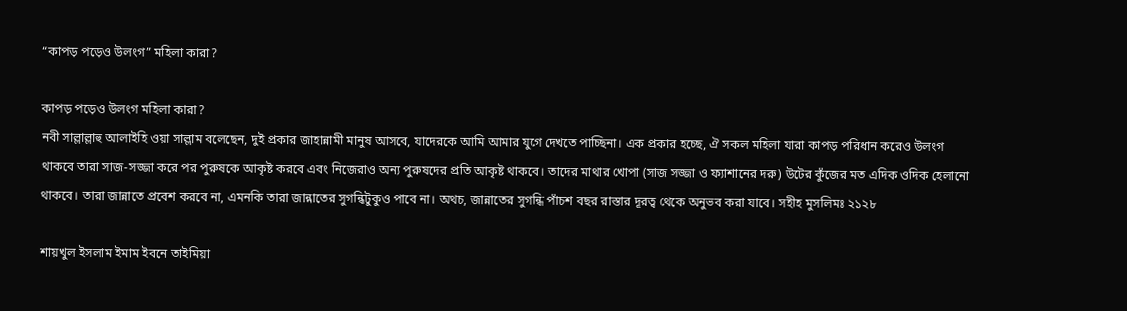“কাপড় পড়েও উলংগ” মহিলা কারা?

কাপড় পড়েও উলংগ মহিলা কারা?
নবী সাল্লাল্লাহু আলাইহি ওয়া সাল্লাম বলেছেন, দুই প্রকার জাহান্নামী মানুষ আসবে, যাদেরকে আমি আমার যুগে দেখতে পাচ্ছিনা। এক প্রকার হচ্ছে, ঐ সকল মহিলা যারা কাপড় পরিধান করেও উলংগ থাকবে তারা সাজ-সজ্জা করে পর পুরুষকে আকৃষ্ট করবে এবং নিজেরাও অন্য পুরুষদের প্রতি আকৃষ্ট থাকবে। তাদের মাথার খোপা (সাজ সজ্জা ও ফ্যাশানের দরু) উটের কুঁজের মত এদিক ওদিক হেলানো থাকবে। তারা জান্নাতে প্রবেশ করবে না, এমনকি তারা জান্নাতের সুগন্ধিটুকুও পাবে না। অথচ, জান্নাতের সুগন্ধি পাঁচশ বছর রাস্তার দূরত্ব থেকে অনুভব করা যাবে। সহীহ মুসলিমঃ ২১২৮

শায়খুল ইসলাম ইমাম ইবনে তাইমিয়া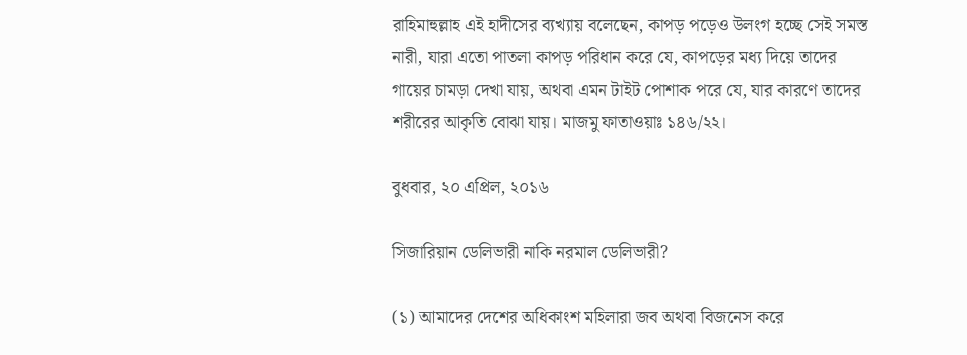রাহিমাহুল্লাহ এই হাদীসের ব্যখ্যায় বলেছেন, কাপড় পড়েও উলংগ হচ্ছে সেই সমস্ত নারী, যারা এতো পাতলা কাপড় পরিধান করে যে, কাপড়ের মধ্য দিয়ে তাদের গায়ের চামড়া দেখা যায়, অথবা এমন টাইট পোশাক পরে যে, যার কারণে তাদের শরীরের আকৃতি বোঝা যায়। মাজমু ফাতাওয়াঃ ১৪৬/২২।

বুধবার, ২০ এপ্রিল, ২০১৬

সিজারিয়ান ডেলিভারী নাকি নরমাল ডেলিভারী?

(১) আমাদের দেশের অধিকাংশ মহিলারা জব অথবা বিজনেস করে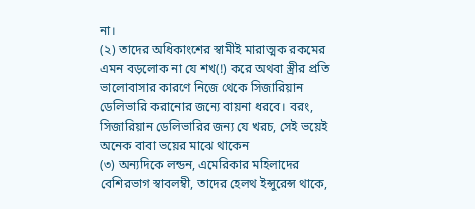না।
(২) তাদের অধিকাংশের স্বামীই মারাত্মক রকমের এমন বড়লোক না যে শখ(!) করে অথবা স্ত্রীর প্রতি ভালোবাসার কারণে নিজে থেকে সিজারিয়ান ডেলিভারি করানোর জন্যে বায়না ধরবে। বরং, সিজারিয়ান ডেলিভারির জন্য যে খরচ, সেই ভয়েই অনেক বাবা ভয়ের মাঝে থাকেন
(৩) অন্যদিকে লন্ডন, এমেরিকার মহিলাদের বেশিরভাগ স্বাবলম্বী, তাদের হেলথ ইন্সুরেন্স থাকে,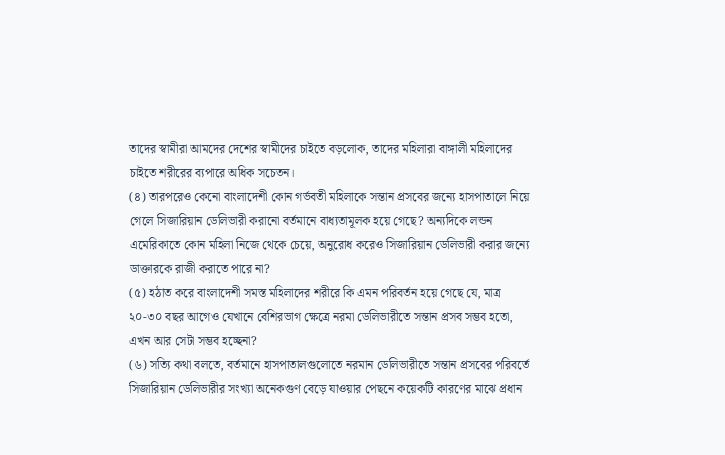তাদের স্বামীরা আমদের দেশের স্বামীদের চাইতে বড়লোক, তাদের মহিলারা বাঙ্গালী মহিলাদের চাইতে শরীরের ব্যপারে অধিক সচেতন।
(৪) তারপরেও কেনো বাংলাদেশী কোন গর্ভবতী মহিলাকে সন্তান প্রসবের জন্যে হাসপাতালে নিয়ে গেলে সিজারিয়ান ডেলিভারী করানো বর্তমানে বাধ্যতামূলক হয়ে গেছে? অন্যদিকে লন্ডন এমেরিকাতে কোন মহিলা নিজে থেকে চেয়ে, অনুরোধ করেও সিজারিয়ান ডেলিভারী করার জন্যে ডাক্তারকে রাজী করাতে পারে না?
(৫) হঠাত করে বাংলাদেশী সমস্ত মহিলাদের শরীরে কি এমন পরিবর্তন হয়ে গেছে যে, মাত্র ২০-৩০ বছর আগেও যেখানে বেশিরভাগ ক্ষেত্রে নরমা ডেলিভারীতে সন্তান প্রসব সম্ভব হতো, এখন আর সেটা সম্ভব হচ্ছেনা?
(৬) সত্যি কথা বলতে, বর্তমানে হাসপাতালগুলোতে নরমান ডেলিভারীতে সন্তান প্রসবের পরিবর্তে সিজারিয়ান ডেলিভারীর সংখ্যা অনেকগুণ বেড়ে যাওয়ার পেছনে কয়েকটি কারণের মাঝে প্রধান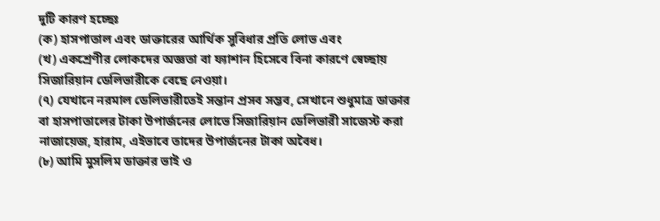দুটি কারণ হচ্ছেঃ
(ক) হাসপাতাল এবং ডাক্তারের আর্থিক সুবিধার প্রতি লোভ এবং
(খ) একশ্রেণীর লোকদের অজ্ঞতা বা ফ্যাশান হিসেবে বিনা কারণে স্বেচ্ছায় সিজারিয়ান ডেলিভারীকে বেছে নেওয়া।
(৭) যেখানে নরমাল ডেলিভারীতেই সন্তান প্রসব সম্ভব, সেখানে শুধুমাত্র ডাক্তার বা হাসপাতালের টাকা উপার্জনের লোভে সিজারিয়ান ডেলিভারী সাজেস্ট করা নাজায়েজ, হারাম, এইভাবে তাদের উপার্জনের টাকা অবৈধ।
(৮) আমি মুসলিম ডাক্তার ভাই ও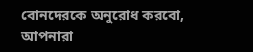বোনদেরকে অনুরোধ করবো, আপনারা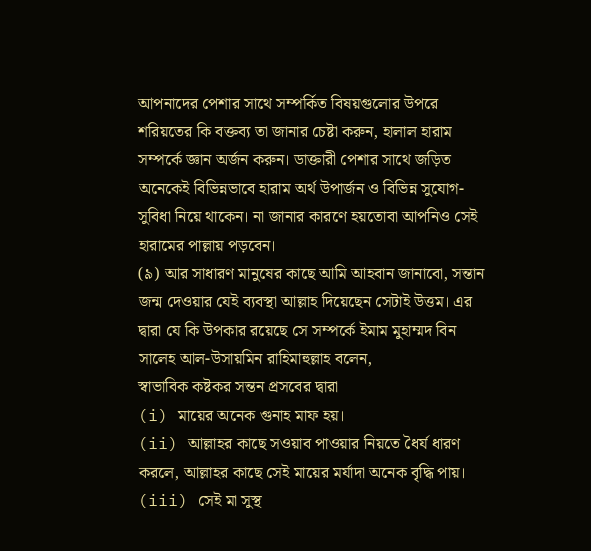আপনাদের পেশার সাথে সম্পর্কিত বিষয়গুলোর উপরে শরিয়তের কি বক্তব্য তা জানার চেষ্টা করুন, হালাল হারাম সম্পর্কে জ্ঞান অর্জন করুন। ডাক্তারী পেশার সাথে জড়িত অনেকেই বিভিন্নভাবে হারাম অর্থ উপার্জন ও বিভিন্ন সুযোগ-সুবিধা নিয়ে থাকেন। না জানার কারণে হয়তোবা আপনিও সেই হারামের পাল্লায় পড়বেন।
(৯) আর সাধারণ মানুষের কাছে আমি আহবান জানাবো, সন্তান জন্ম দেওয়ার যেই ব্যবস্থা আল্লাহ দিয়েছেন সেটাই উত্তম। এর দ্বারা যে কি উপকার রয়েছে সে সম্পর্কে ইমাম মুহাম্মদ বিন সালেহ আল-উসায়মিন রাহিমাহুল্লাহ বলেন,
স্বাভাবিক কষ্টকর সন্তন প্রসবের দ্বারা
(i) মায়ের অনেক গুনাহ মাফ হয়।
(ii) আল্লাহর কাছে সওয়াব পাওয়ার নিয়তে ধৈর্য ধারণ করলে, আল্লাহর কাছে সেই মায়ের মর্যাদা অনেক বৃদ্ধি পায়।
(iii) সেই মা সুস্থ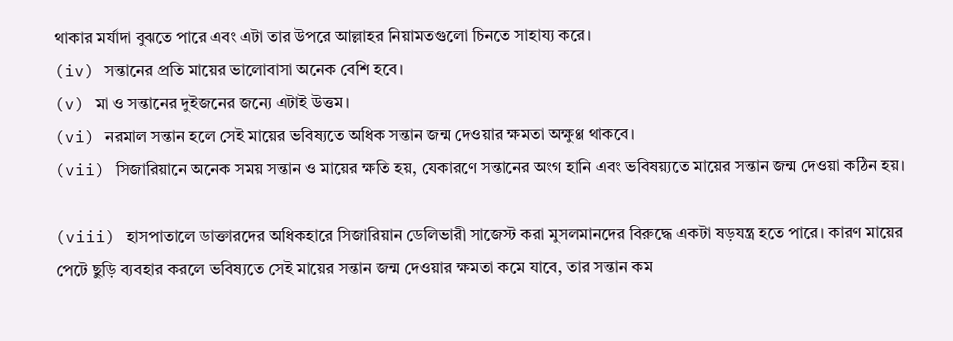থাকার মর্যাদা বুঝতে পারে এবং এটা তার উপরে আল্লাহর নিয়ামতগুলো চিনতে সাহায্য করে।
(iv) সন্তানের প্রতি মায়ের ভালোবাসা অনেক বেশি হবে।
(v) মা ও সন্তানের দুইজনের জন্যে এটাই উত্তম।
(vi) নরমাল সন্তান হলে সেই মায়ের ভবিষ্যতে অধিক সন্তান জন্ম দেওয়ার ক্ষমতা অক্ষুণ্ণ থাকবে।
(vii) সিজারিয়ানে অনেক সময় সন্তান ও মায়ের ক্ষতি হয়, যেকারণে সন্তানের অংগ হানি এবং ভবিষয়্যতে মায়ের সন্তান জন্ম দেওয়া কঠিন হয়।

(viii) হাসপাতালে ডাক্তারদের অধিকহারে সিজারিয়ান ডেলিভারী সাজেস্ট করা মুসলমানদের বিরুদ্ধে একটা ষড়যন্ত্র হতে পারে। কারণ মায়ের পেটে ছুড়ি ব্যবহার করলে ভবিষ্যতে সেই মায়ের সন্তান জন্ম দেওয়ার ক্ষমতা কমে যাবে, তার সন্তান কম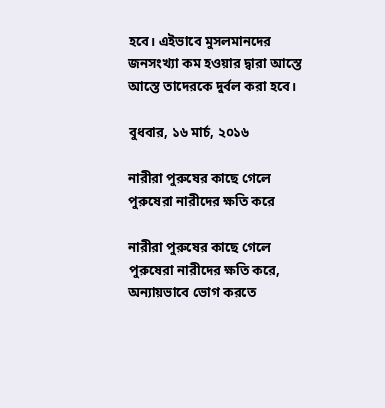হবে। এইভাবে মুসলমানদের জনসংখ্যা কম হওয়ার দ্বারা আস্তে আস্তে তাদেরকে দুর্বল করা হবে।

বুধবার, ১৬ মার্চ, ২০১৬

নারীরা পুরুষের কাছে গেলে পুরুষেরা নারীদের ক্ষতি করে

নারীরা পুরুষের কাছে গেলে পুরুষেরা নারীদের ক্ষতি করে, অন্যায়ভাবে ভোগ করতে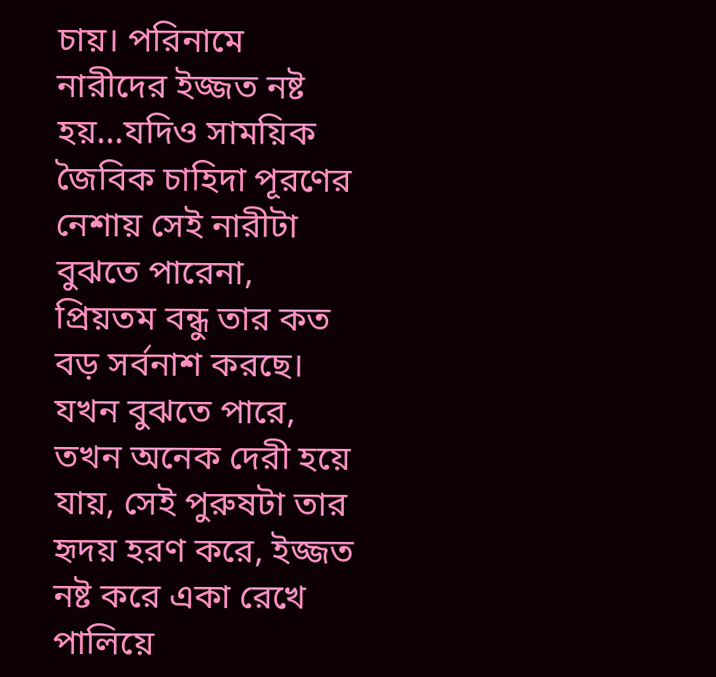চায়। পরিনামে নারীদের ইজ্জত নষ্ট হয়...যদিও সাময়িক জৈবিক চাহিদা পূরণের নেশায় সেই নারীটা বুঝতে পারেনা, প্রিয়তম বন্ধু তার কত বড় সর্বনাশ করছে। যখন বুঝতে পারে, তখন অনেক দেরী হয়ে যায়, সেই পুরুষটা তার হৃদয় হরণ করে, ইজ্জত নষ্ট করে একা রেখে পালিয়ে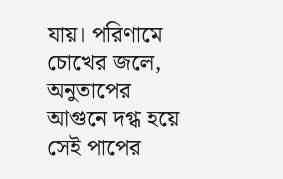যায়। পরিণামে চোখের জলে, অনুতাপের আগুনে দগ্ধ হয়ে সেই পাপের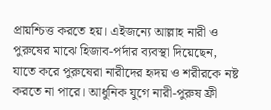প্রায়শ্চিত্ত করতে হয়। এইজন্যে আল্লাহ নারী ও পুরুষের মাঝে হিজাব-পর্দার ব্যবস্থা দিয়েছেন, যাতে করে পুরুষেরা নারীদের হৃদয় ও শরীরকে নষ্ট করতে না পারে। আধুনিক যুগে নারী-পুরুষ ফ্রী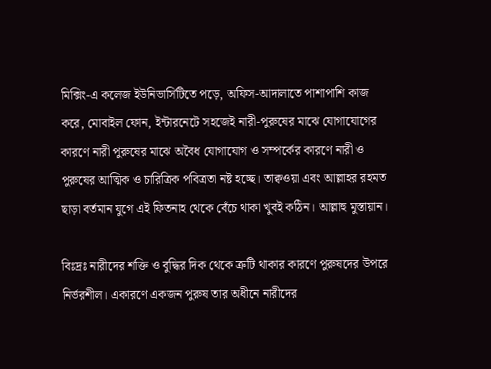মিক্সিং-এ কলেজ ইউনিভার্সিটিতে পড়ে, অফিস-আদালাতে পাশাপাশি কাজ করে, মোবাইল ফোন, ইন্টারনেটে সহজেই নারী-পুরুষের মাঝে যোগাযোগের কারণে নারী পুরুষের মাঝে অবৈধ যোগাযোগ ও সম্পর্কের কারণে নারী ও পুরুষের আত্মিক ও চারিত্রিক পবিত্রতা নষ্ট হচ্ছে। তাক্বওয়া এবং আল্লাহর রহমত ছাড়া বর্তমান যুগে এই ফিতনাহ থেকে বেঁচে থাকা খুবই কঠিন। আল্লাহু মুস্তায়ান।

বিঃদ্রঃ নারীদের শক্তি ও বুদ্ধির দিক থেকে ত্রুটি থাকার কারণে পুরুষদের উপরে নির্ভরশীল। একারণে একজন পুরুষ তার অধীনে নারীদের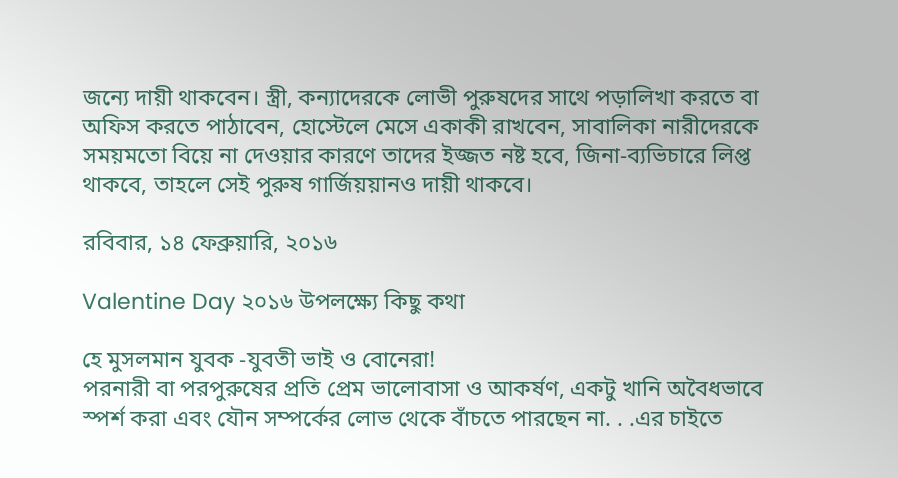জন্যে দায়ী থাকবেন। স্ত্রী, কন্যাদেরকে লোভী পুরুষদের সাথে পড়ালিখা করতে বা অফিস করতে পাঠাবেন, হোস্টেলে মেসে একাকী রাখবেন, সাবালিকা নারীদেরকে সময়মতো বিয়ে না দেওয়ার কারণে তাদের ইজ্জত নষ্ট হবে, জিনা-ব্যভিচারে লিপ্ত থাকবে, তাহলে সেই পুরুষ গার্জিয়য়ানও দায়ী থাকবে।

রবিবার, ১৪ ফেব্রুয়ারি, ২০১৬

Valentine Day ২০১৬ উপলক্ষ্যে কিছু কথা

হে মুসলমান যুবক -যুবতী ভাই ও বোনেরা!
পরনারী বা পরপুরুষের প্রতি প্রেম ভালোবাসা ও আকর্ষণ, একটু খানি অবৈধভাবে স্পর্শ করা এবং যৌন সম্পর্কের লোভ থেকে বাঁচতে পারছেন না. . .এর চাইতে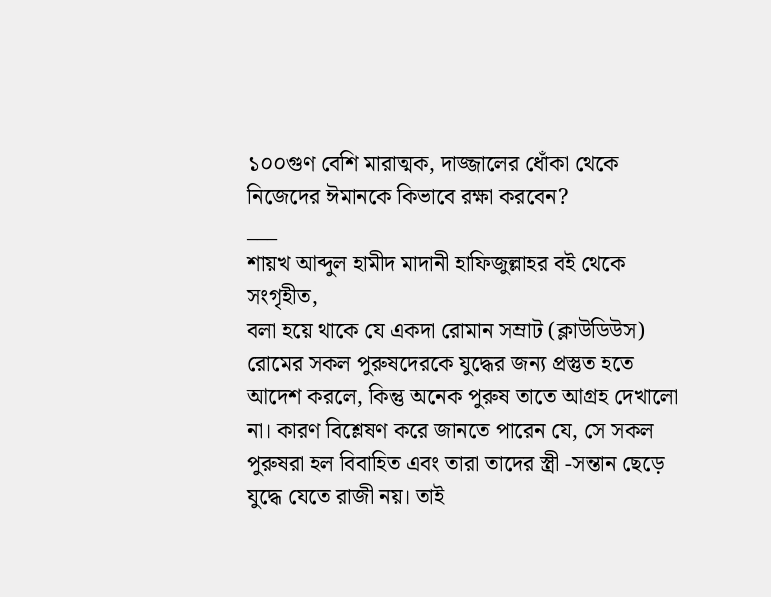১০০গুণ বেশি মারাত্মক, দাজ্জালের ধোঁকা থেকে নিজেদের ঈমানকে কিভাবে রক্ষা করবেন?
___
শায়খ আব্দুল হামীদ মাদানী হাফিজুল্লাহর বই থেকে সংগৃহীত,
বলা হয়ে থাকে যে একদা রোমান সম্রাট (ক্লাউডিউস) রোমের সকল পুরুষদেরকে যুদ্ধের জন্য প্রস্তুত হতে আদেশ করলে, কিন্তু অনেক পুরুষ তাতে আগ্রহ দেখালো না। কারণ বিশ্লেষণ করে জানতে পারেন যে, সে সকল পুরুষরা হল বিবাহিত এবং তারা তাদের স্ত্রী -সন্তান ছেড়ে যুদ্ধে যেতে রাজী নয়। তাই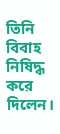তিনি বিবাহ নিষিদ্ধ করে দিলেন।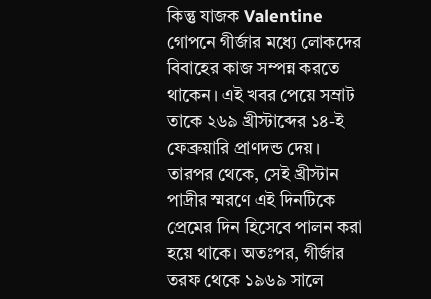কিন্তু যাজক Valentine গোপনে গীর্জার মধ্যে লোকদের বিবাহের কাজ সম্পন্ন করতে থাকেন। এই খবর পেয়ে সম্রাট তাকে ২৬৯ খ্রীস্টাব্দের ১৪-ই ফেব্রুয়ারি প্রাণদন্ড দেয়। তারপর থেকে, সেই খ্রীস্টান পাদ্রীর স্মরণে এই দিনটিকে প্রেমের দিন হিসেবে পালন করা হয়ে থাকে। অতঃপর, গীর্জার তরফ থেকে ১৯৬৯ সালে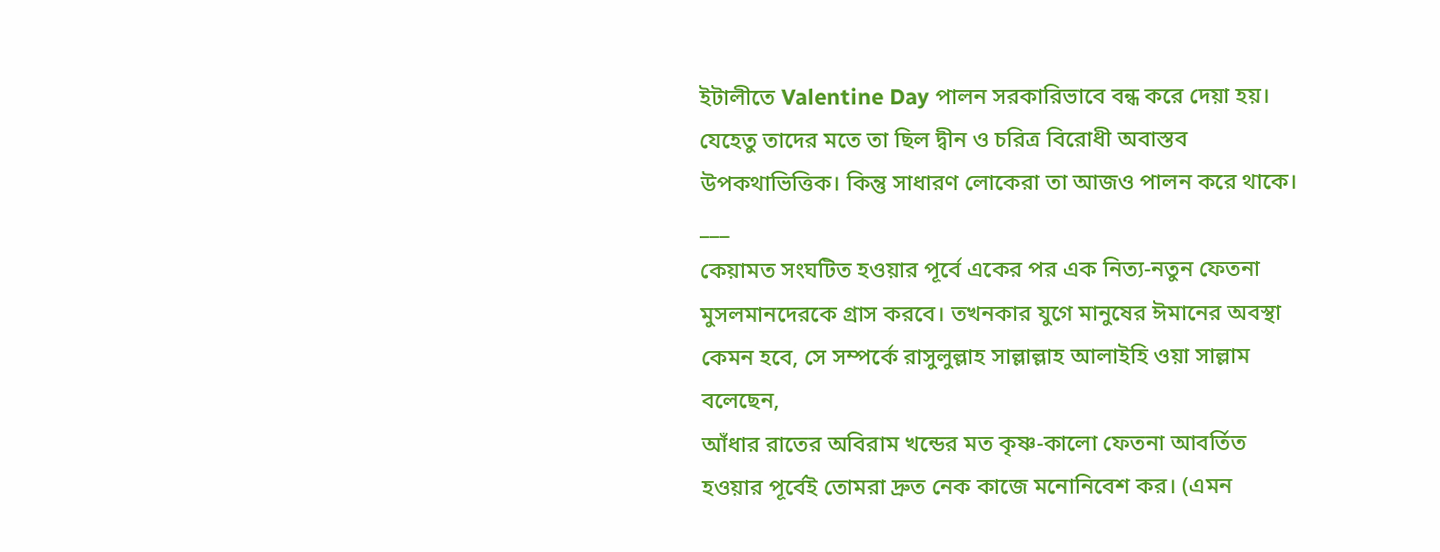ইটালীতে Valentine Day পালন সরকারিভাবে বন্ধ করে দেয়া হয়। যেহেতু তাদের মতে তা ছিল দ্বীন ও চরিত্র বিরোধী অবাস্তব উপকথাভিত্তিক। কিন্তু সাধারণ লোকেরা তা আজও পালন করে থাকে।
___
কেয়ামত সংঘটিত হওয়ার পূর্বে একের পর এক নিত্য-নতুন ফেতনা মুসলমানদেরকে গ্রাস করবে। তখনকার যুগে মানুষের ঈমানের অবস্থা কেমন হবে, সে সম্পর্কে রাসুলুল্লাহ সাল্লাল্লাহ আলাইহি ওয়া সাল্লাম বলেছেন,
আঁধার রাতের অবিরাম খন্ডের মত কৃষ্ণ-কালো ফেতনা আবর্তিত হওয়ার পূর্বেই তোমরা দ্রুত নেক কাজে মনোনিবেশ কর। (এমন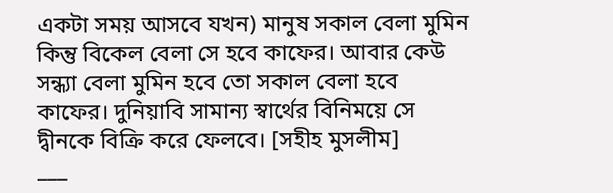একটা সময় আসবে যখন) মানুষ সকাল বেলা মুমিন কিন্তু বিকেল বেলা সে হবে কাফের। আবার কেউ সন্ধ্যা বেলা মুমিন হবে তো সকাল বেলা হবে কাফের। দুনিয়াবি সামান্য স্বার্থের বিনিময়ে সে দ্বীনকে বিক্রি করে ফেলবে। [সহীহ মুসলীম]
___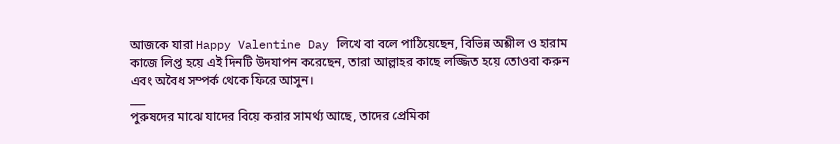আজকে যারা Happy Valentine Day লিখে বা বলে পাঠিয়েছেন, বিভিন্ন অশ্লীল ও হারাম কাজে লিপ্ত হয়ে এই দিনটি উদযাপন করেছেন, তারা আল্লাহর কাছে লজ্জিত হয়ে তোওবা করুন এবং অবৈধ সম্পর্ক থেকে ফিরে আসুন।
___
পুরুষদের মাঝে যাদের বিয়ে করার সামর্থ্য আছে, তাদের প্রেমিকা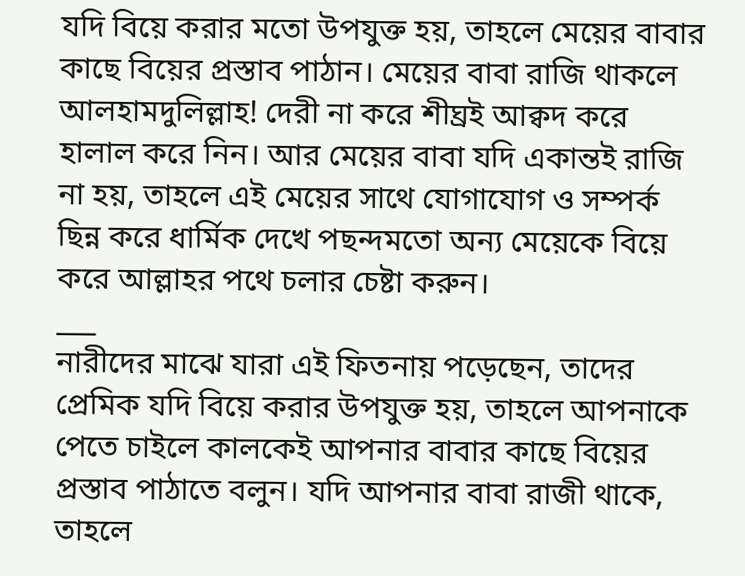যদি বিয়ে করার মতো উপযুক্ত হয়, তাহলে মেয়ের বাবার কাছে বিয়ের প্রস্তাব পাঠান। মেয়ের বাবা রাজি থাকলে আলহামদুলিল্লাহ! দেরী না করে শীঘ্রই আক্বদ করে হালাল করে নিন। আর মেয়ের বাবা যদি একান্তই রাজি না হয়, তাহলে এই মেয়ের সাথে যোগাযোগ ও সম্পর্ক ছিন্ন করে ধার্মিক দেখে পছন্দমতো অন্য মেয়েকে বিয়ে করে আল্লাহর পথে চলার চেষ্টা করুন।
___
নারীদের মাঝে যারা এই ফিতনায় পড়েছেন, তাদের প্রেমিক যদি বিয়ে করার উপযুক্ত হয়, তাহলে আপনাকে পেতে চাইলে কালকেই আপনার বাবার কাছে বিয়ের প্রস্তাব পাঠাতে বলুন। যদি আপনার বাবা রাজী থাকে, তাহলে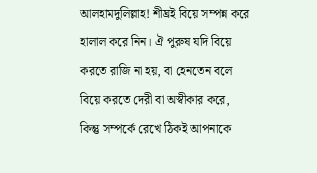আলহামদুলিল্লাহ! শীঘ্রই বিয়ে সম্পন্ন করে হালাল করে নিন। ঐ পুরুষ যদি বিয়ে করতে রাজি না হয়, বা হেনতেন বলে বিয়ে করতে দেরী বা অস্বীকার করে, কিন্তু সম্পর্কে রেখে ঠিকই আপনাকে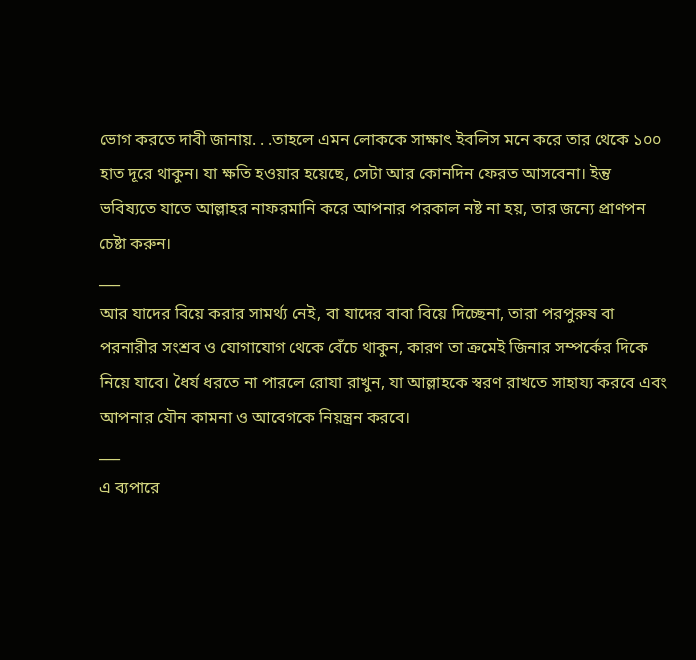ভোগ করতে দাবী জানায়. . .তাহলে এমন লোককে সাক্ষাৎ ইবলিস মনে করে তার থেকে ১০০ হাত দূরে থাকুন। যা ক্ষতি হওয়ার হয়েছে, সেটা আর কোনদিন ফেরত আসবেনা। ইন্তু ভবিষ্যতে যাতে আল্লাহর নাফরমানি করে আপনার পরকাল নষ্ট না হয়, তার জন্যে প্রাণপন চেষ্টা করুন।
___
আর যাদের বিয়ে করার সামর্থ্য নেই, বা যাদের বাবা বিয়ে দিচ্ছেনা, তারা পরপুরুষ বা পরনারীর সংশ্রব ও যোগাযোগ থেকে বেঁচে থাকুন, কারণ তা ক্রমেই জিনার সম্পর্কের দিকে নিয়ে যাবে। ধৈর্য ধরতে না পারলে রোযা রাখুন, যা আল্লাহকে স্বরণ রাখতে সাহায্য করবে এবং আপনার যৌন কামনা ও আবেগকে নিয়ন্ত্রন করবে।
___
এ ব্যপারে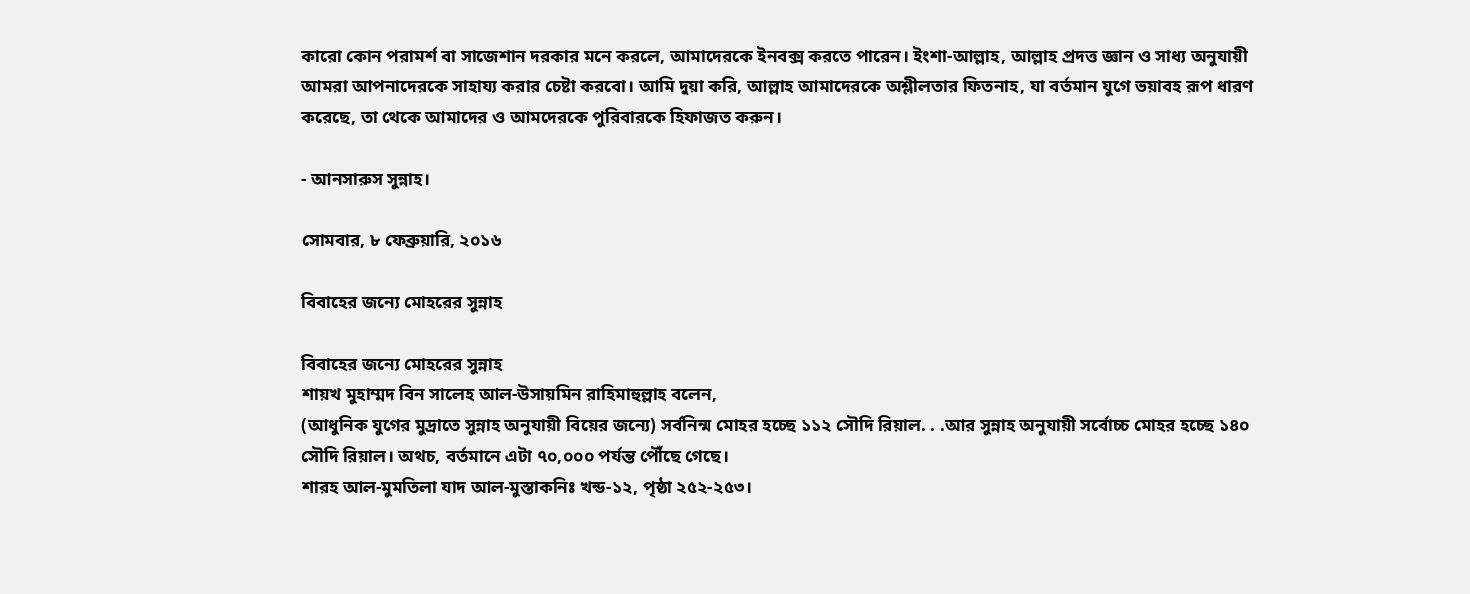কারো কোন পরামর্শ বা সাজেশান দরকার মনে করলে, আমাদেরকে ইনবক্স করতে পারেন। ইংশা-আল্লাহ, আল্লাহ প্রদত্ত জ্ঞান ও সাধ্য অনুযায়ী আমরা আপনাদেরকে সাহায্য করার চেষ্টা করবো। আমি দুয়া করি, আল্লাহ আমাদেরকে অশ্লীলতার ফিতনাহ, যা বর্তমান যুগে ভয়াবহ রূপ ধারণ করেছে, তা থেকে আমাদের ও আমদেরকে পুরিবারকে হিফাজত করুন।

- আনসারুস সুন্নাহ।

সোমবার, ৮ ফেব্রুয়ারি, ২০১৬

বিবাহের জন্যে মোহরের সুন্নাহ

বিবাহের জন্যে মোহরের সুন্নাহ
শায়খ মুহাম্মদ বিন সালেহ আল-উসায়মিন রাহিমাহুল্লাহ বলেন,
(আধুনিক যুগের মুদ্রাতে সুন্নাহ অনুযায়ী বিয়ের জন্যে) সর্বনিন্ম মোহর হচ্ছে ১১২ সৌদি রিয়াল. . .আর সুন্নাহ অনুযায়ী সর্বোচ্চ মোহর হচ্ছে ১৪০ সৌদি রিয়াল। অথচ, বর্তমানে এটা ৭০,০০০ পর্যন্ত পৌঁছে গেছে।
শারহ আল-মুমতিলা যাদ আল-মুস্তাকনিঃ খন্ড-১২, পৃষ্ঠা ২৫২-২৫৩।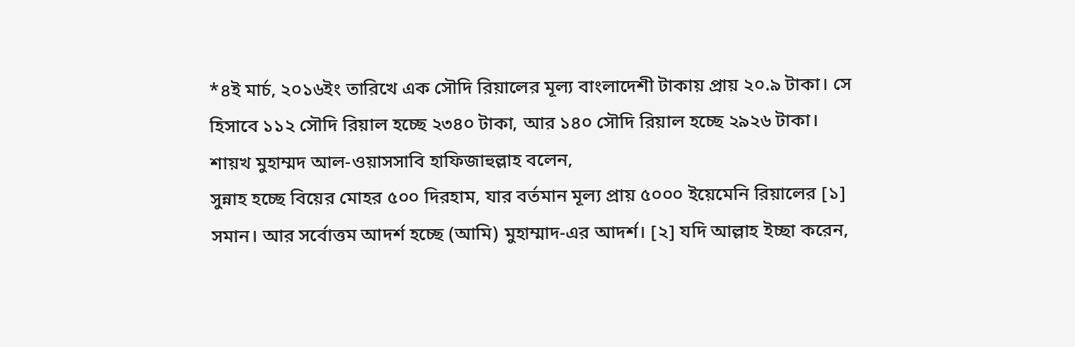*৪ই মার্চ, ২০১৬ইং তারিখে এক সৌদি রিয়ালের মূল্য বাংলাদেশী টাকায় প্রায় ২০.৯ টাকা। সে হিসাবে ১১২ সৌদি রিয়াল হচ্ছে ২৩৪০ টাকা, আর ১৪০ সৌদি রিয়াল হচ্ছে ২৯২৬ টাকা।
শায়খ মুহাম্মদ আল-ওয়াসসাবি হাফিজাহুল্লাহ বলেন,
সুন্নাহ হচ্ছে বিয়ের মোহর ৫০০ দিরহাম, যার বর্তমান মূল্য প্রায় ৫০০০ ইয়েমেনি রিয়ালের [১] সমান। আর সর্বোত্তম আদর্শ হচ্ছে (আমি) মুহাম্মাদ-এর আদর্শ। [২] যদি আল্লাহ ইচ্ছা করেন,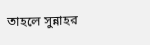তাহলে সুন্নাহর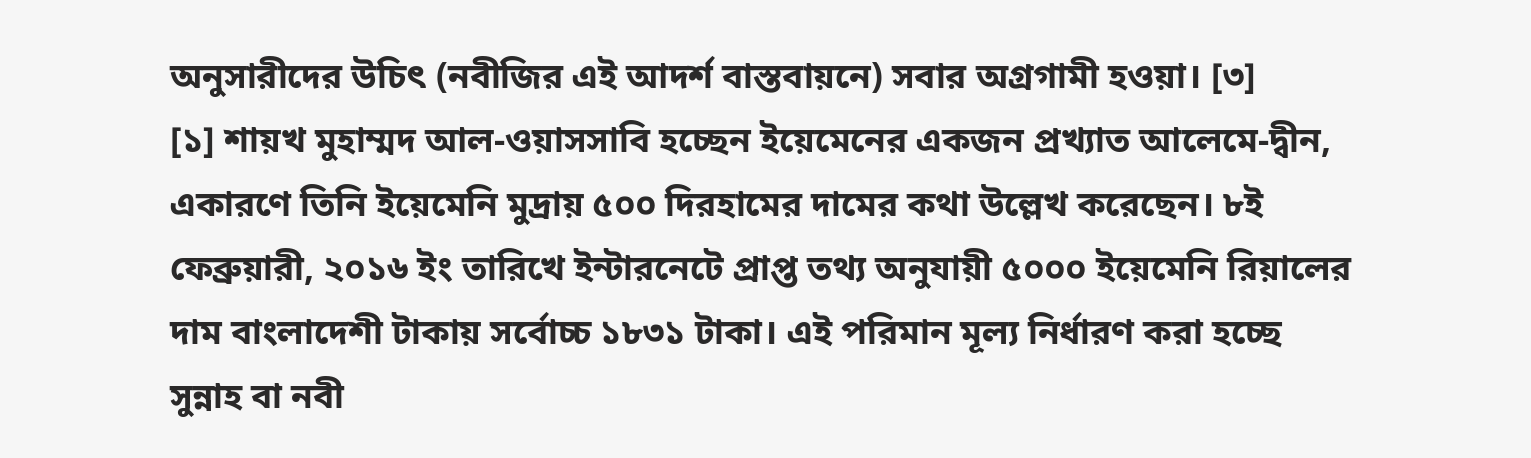অনুসারীদের উচিৎ (নবীজির এই আদর্শ বাস্তবায়নে) সবার অগ্রগামী হওয়া। [৩]
[১] শায়খ মুহাম্মদ আল-ওয়াসসাবি হচ্ছেন ইয়েমেনের একজন প্রখ্যাত আলেমে-দ্বীন, একারণে তিনি ইয়েমেনি মুদ্রায় ৫০০ দিরহামের দামের কথা উল্লেখ করেছেন। ৮ই ফেব্রুয়ারী, ২০১৬ ইং তারিখে ইন্টারনেটে প্রাপ্ত তথ্য অনুযায়ী ৫০০০ ইয়েমেনি রিয়ালের দাম বাংলাদেশী টাকায় সর্বোচ্চ ১৮৩১ টাকা। এই পরিমান মূল্য নির্ধারণ করা হচ্ছে সুন্নাহ বা নবী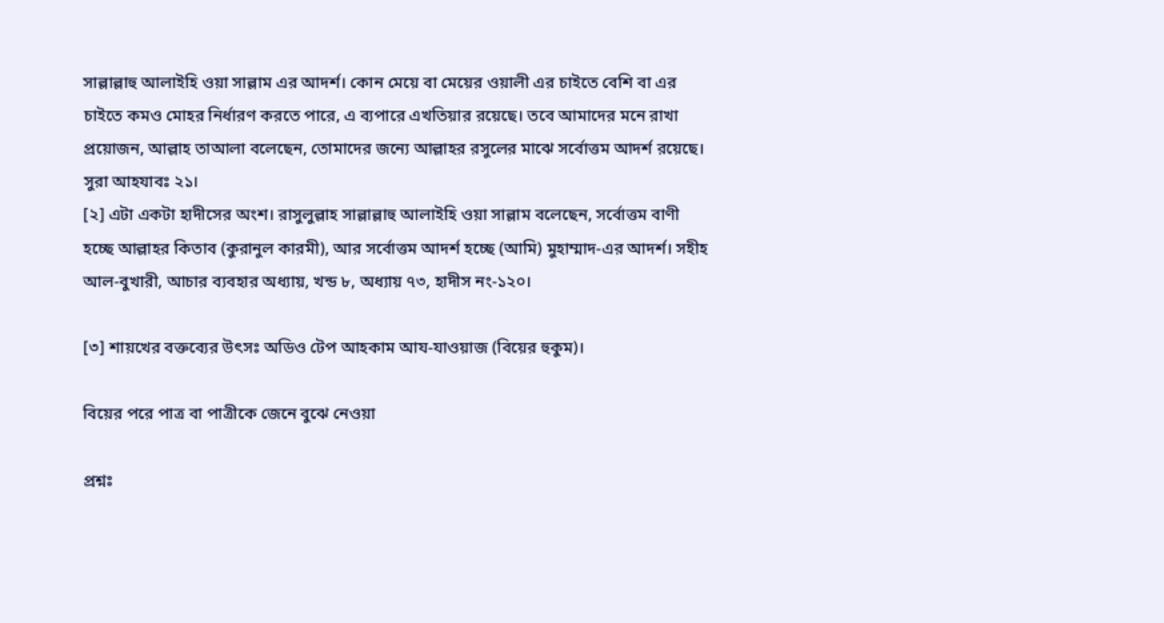সাল্লাল্লাহু আলাইহি ওয়া সাল্লাম এর আদর্শ। কোন মেয়ে বা মেয়ের ওয়ালী এর চাইতে বেশি বা এর চাইতে কমও মোহর নির্ধারণ করতে পারে, এ ব্যপারে এখতিয়ার রয়েছে। তবে আমাদের মনে রাখা প্রয়োজন, আল্লাহ তাআলা বলেছেন, তোমাদের জন্যে আল্লাহর রসুলের মাঝে সর্বোত্তম আদর্শ রয়েছে। সুরা আহযাবঃ ২১।
[২] এটা একটা হাদীসের অংশ। রাসুলুল্লাহ সাল্লাল্লাহু আলাইহি ওয়া সাল্লাম বলেছেন, সর্বোত্তম বাণী হচ্ছে আল্লাহর কিতাব (কুরানুল কারমী), আর সর্বোত্তম আদর্শ হচ্ছে (আমি) মুহাম্মাদ-এর আদর্শ। সহীহ আল-বুখারী, আচার ব্যবহার অধ্যায়, খন্ড ৮, অধ্যায় ৭৩, হাদীস নং-১২০।

[৩] শায়খের বক্তব্যের উৎসঃ অডিও টেপ আহকাম আয-যাওয়াজ (বিয়ের হুকুম)।

বিয়ের পরে পাত্র বা পাত্রীকে জেনে বুঝে নেওয়া

প্রশ্নঃ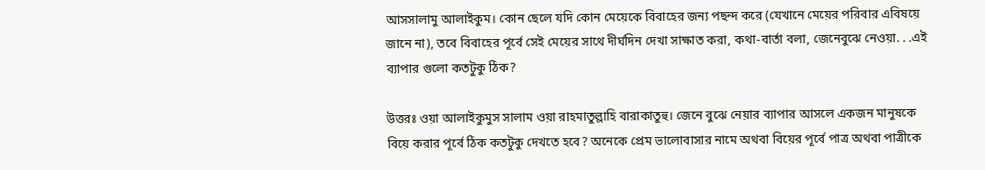আসসালামু আলাইকুম। কোন ছেলে যদি কোন মেয়েকে বিবাহের জন্য পছন্দ করে (যেখানে মেয়ের পরিবার এবিষয়ে জানে না), তবে বিবাহের পূর্বে সেই মেয়ের সাথে দীর্ঘদিন দেখা সাক্ষাত করা, কথা-বার্তা বলা, জেনেবুঝে নেওয়া. . .এই ব্যাপার গুলো কতটুকু ঠিক?

উত্তরঃ ওয়া আলাইকুমুস সালাম ওয়া রাহমাতুল্লাহি বারাকাতুহু। জেনে বুঝে নেয়ার ব্যাপার আসলে একজন মানুষকে বিয়ে করার পূর্বে ঠিক কতটুকু দেখতে হবে? অনেকে প্রেম ভালোবাসার নামে অথবা বিয়ের পূর্বে পাত্র অথবা পাত্রীকে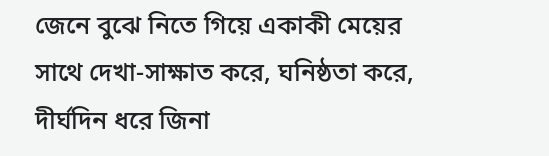জেনে বুঝে নিতে গিয়ে একাকী মেয়ের সাথে দেখা-সাক্ষাত করে, ঘনিষ্ঠতা করে, দীর্ঘদিন ধরে জিনা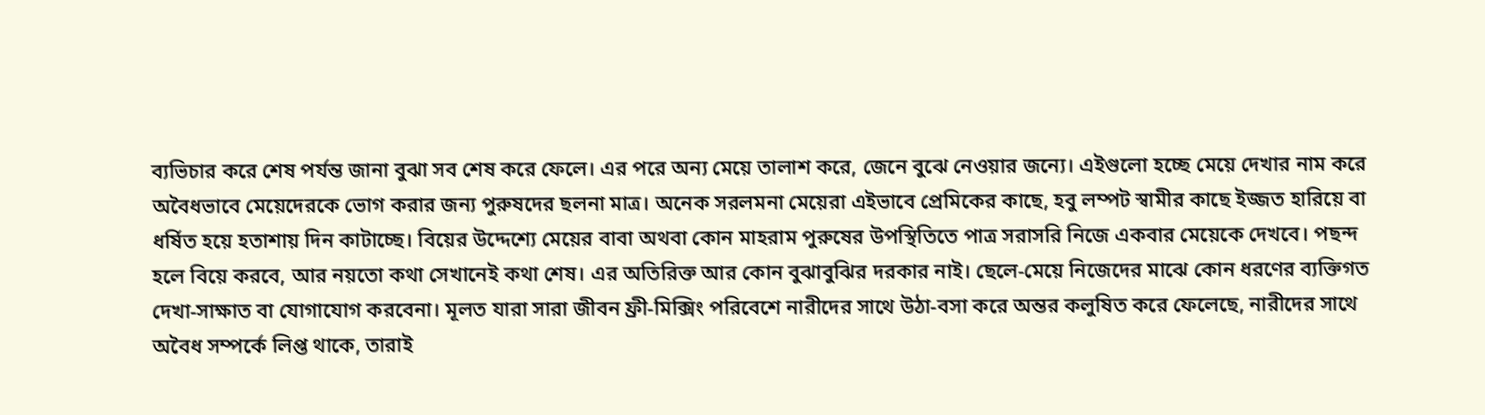ব্যভিচার করে শেষ পর্যন্ত জানা বুঝা সব শেষ করে ফেলে। এর পরে অন্য মেয়ে তালাশ করে, জেনে বুঝে নেওয়ার জন্যে। এইগুলো হচ্ছে মেয়ে দেখার নাম করে অবৈধভাবে মেয়েদেরকে ভোগ করার জন্য পুরুষদের ছলনা মাত্র। অনেক সরলমনা মেয়েরা এইভাবে প্রেমিকের কাছে, হবু লম্পট স্বামীর কাছে ইজ্জত হারিয়ে বা ধর্ষিত হয়ে হতাশায় দিন কাটাচ্ছে। বিয়ের উদ্দেশ্যে মেয়ের বাবা অথবা কোন মাহরাম পুরুষের উপস্থিতিতে পাত্র সরাসরি নিজে একবার মেয়েকে দেখবে। পছন্দ হলে বিয়ে করবে, আর নয়তো কথা সেখানেই কথা শেষ। এর অতিরিক্ত আর কোন বুঝাবুঝির দরকার নাই। ছেলে-মেয়ে নিজেদের মাঝে কোন ধরণের ব্যক্তিগত দেখা-সাক্ষাত বা যোগাযোগ করবেনা। মূলত যারা সারা জীবন ফ্রী-মিক্সিং পরিবেশে নারীদের সাথে উঠা-বসা করে অন্তর কলুষিত করে ফেলেছে, নারীদের সাথে অবৈধ সম্পর্কে লিপ্ত থাকে, তারাই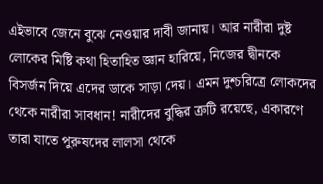এইভাবে জেনে বুঝে নেওয়ার দাবী জানায়। আর নারীরা দুষ্ট লোকের মিষ্টি কথা হিতাহিত জ্ঞান হারিয়ে, নিজের দ্বীনকে বিসর্জন দিয়ে এদের ডাকে সাড়া দেয়। এমন দুশ্চরিত্রে লোকদের থেকে নারীরা সাবধান! নারীদের বুদ্ধির ত্রুটি রয়েছে, একারণে তারা যাতে পুরুষদের লালসা থেকে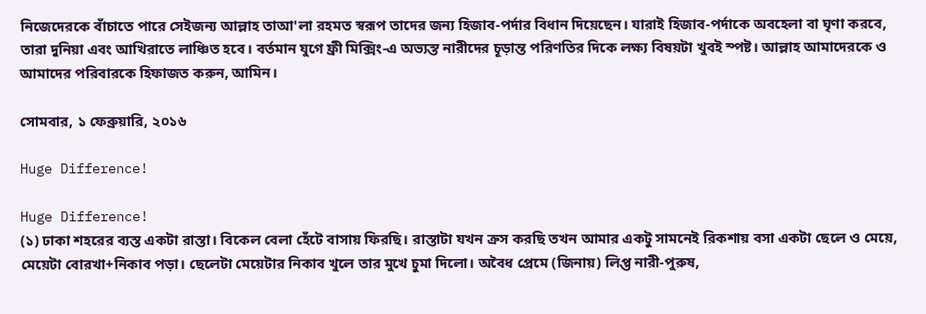নিজেদেরকে বাঁচাতে পারে সেইজন্য আল্লাহ তাআ'লা রহমত স্বরূপ তাদের জন্য হিজাব-পর্দার বিধান দিয়েছেন। যারাই হিজাব-পর্দাকে অবহেলা বা ঘৃণা করবে, তারা দুনিয়া এবং আখিরাতে লাঞ্চিত হবে। বর্তমান যুগে ফ্রী মিক্সিং-এ অভ্যস্ত নারীদের চূড়ান্ত পরিণতির দিকে লক্ষ্য বিষয়টা খুবই স্পষ্ট। আল্লাহ আমাদেরকে ও আমাদের পরিবারকে হিফাজত করুন, আমিন।

সোমবার, ১ ফেব্রুয়ারি, ২০১৬

Huge Difference!

Huge Difference!
(১) ঢাকা শহরের ব্যস্ত একটা রাস্তা। বিকেল বেলা হেঁটে বাসায় ফিরছি। রাস্তাটা যখন ক্রস করছি তখন আমার একটু সামনেই রিকশায় বসা একটা ছেলে ও মেয়ে, মেয়েটা বোরখা+নিকাব পড়া। ছেলেটা মেয়েটার নিকাব খুলে তার মুখে চুমা দিলো। অবৈধ প্রেমে (জিনায়) লিপ্ত নারী-পুরুষ,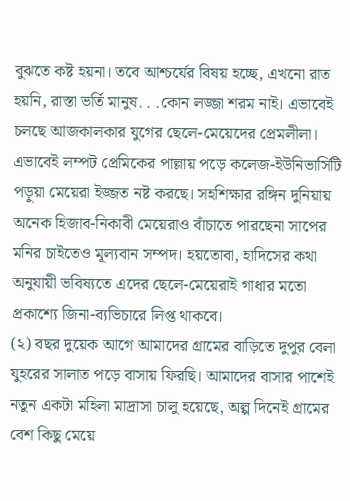বুঝতে কষ্ট হয়না। তবে আশ্চর্যের বিষয় হচ্ছে, এখনো রাত হয়নি, রাস্তা ভর্তি মানুষ. . .কোন লজ্জা শরম নাই। এভাবেই চলছে আজকালকার যুগের ছেলে-মেয়েদের প্রেমলীলা। এভাবেই লম্পট প্রেমিকের পাল্লায় পড়ে কলেজ-ইউনিভার্সিটি পড়ুয়া মেয়েরা ইজ্জত নষ্ট করছে। সহশিক্ষার রঙ্গিন দুনিয়ায় অনেক হিজাব-নিকাবী মেয়েরাও বাঁচাতে পারছেনা সাপের মনির চাইতেও মূল্যবান সম্পদ। হয়তোবা, হাদিসের কথা অনুযায়ী ভবিষ্যতে এদের ছেলে-মেয়েরাই গাধার মতো প্রকাশ্যে জিনা-ব্যভিচারে লিপ্ত থাকবে।
(২) বছর দুয়েক আগে আমাদের গ্রামের বাড়িতে দুপুর বেলা যুহরের সালাত পড়ে বাসায় ফিরছি। আমাদের বাসার পাশেই নতুন একটা মহিলা মাদ্রাসা চালু হয়েছে, অল্প দিনেই গ্রামের বেশ কিছু মেয়ে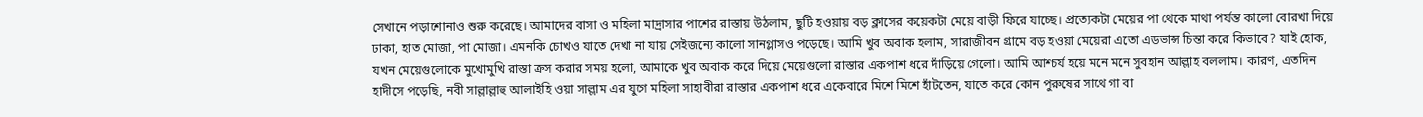সেখানে পড়াশোনাও শুরু করেছে। আমাদের বাসা ও মহিলা মাদ্রাসার পাশের রাস্তায় উঠলাম, ছুটি হওয়ায় বড় ক্লাসের কয়েকটা মেয়ে বাড়ী ফিরে যাচ্ছে। প্রত্যেকটা মেয়ের পা থেকে মাথা পর্যন্ত কালো বোরখা দিয়ে ঢাকা, হাত মোজা, পা মোজা। এমনকি চোখও যাতে দেখা না যায় সেইজন্যে কালো সানগ্লাসও পড়েছে। আমি খুব অবাক হলাম, সারাজীবন গ্রামে বড় হওয়া মেয়েরা এতো এডভান্স চিন্তা করে কিভাবে? যাই হোক, যখন মেয়েগুলোকে মুখোমুখি রাস্তা ক্রস করার সময় হলো, আমাকে খুব অবাক করে দিয়ে মেয়েগুলো রাস্তার একপাশ ধরে দাঁড়িয়ে গেলো। আমি আশ্চর্য হয়ে মনে মনে সুবহান আল্লাহ বললাম। কারণ, এতদিন হাদীসে পড়েছি, নবী সাল্লাল্লাহু আলাইহি ওয়া সাল্লাম এর যুগে মহিলা সাহাবীরা রাস্তার একপাশ ধরে একেবারে মিশে মিশে হাঁটতেন, যাতে করে কোন পুরুষের সাথে গা বা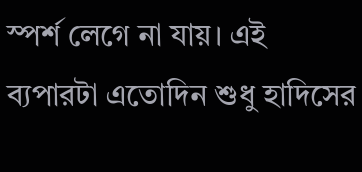স্পর্শ লেগে না যায়। এই ব্যপারটা এতোদিন শুধু হাদিসের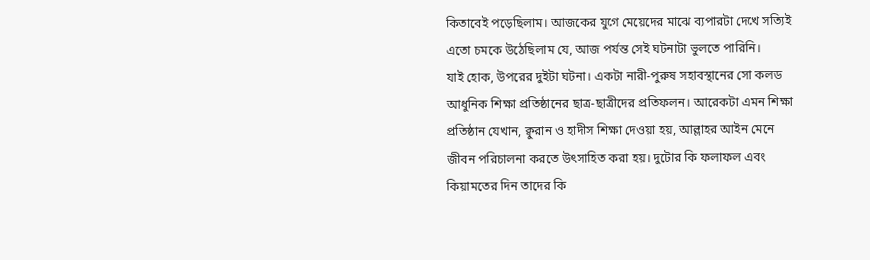কিতাবেই পড়েছিলাম। আজকের যুগে মেয়েদের মাঝে ব্যপারটা দেখে সত্যিই এতো চমকে উঠেছিলাম যে, আজ পর্যন্ত সেই ঘটনাটা ভুলতে পারিনি।
যাই হোক, উপরের দুইটা ঘটনা। একটা নারী-পুরুষ সহাবস্থানের সো কলড আধুনিক শিক্ষা প্রতিষ্ঠানের ছাত্র-ছাত্রীদের প্রতিফলন। আরেকটা এমন শিক্ষা প্রতিষ্ঠান যেখান, ক্বুরান ও হাদীস শিক্ষা দেওয়া হয়, আল্লাহর আইন মেনে জীবন পরিচালনা করতে উৎসাহিত করা হয়। দুটোর কি ফলাফল এবং কিয়ামতের দিন তাদের কি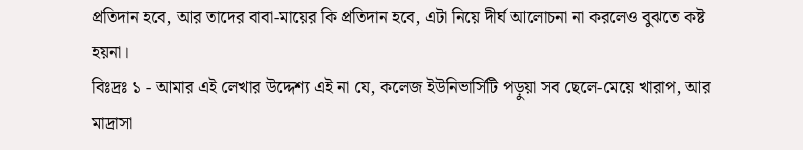প্রতিদান হবে, আর তাদের বাবা-মায়ের কি প্রতিদান হবে, এটা নিয়ে দীর্ঘ আলোচনা না করলেও বুঝতে কষ্ট হয়না।
বিঃদ্রঃ ১ - আমার এই লেখার উদ্দেশ্য এই না যে, কলেজ ইউনিভার্সিটি পড়ুয়া সব ছেলে-মেয়ে খারাপ, আর মাদ্রাসা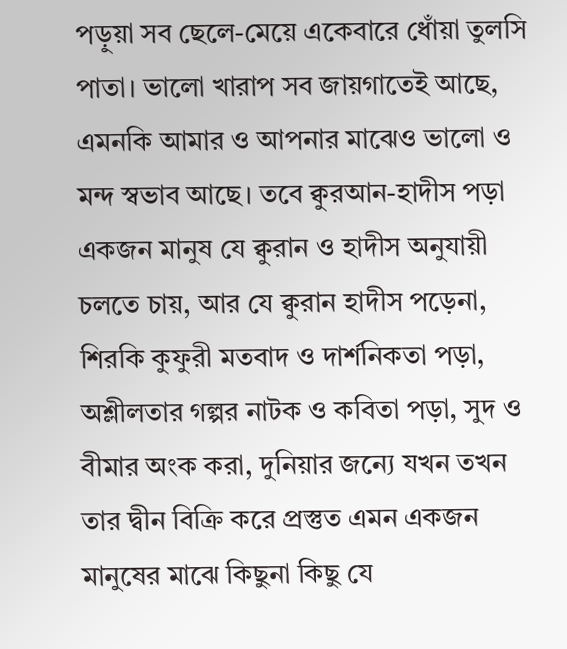পড়ুয়া সব ছেলে-মেয়ে একেবারে ধোঁয়া তুলসি পাতা। ভালো খারাপ সব জায়গাতেই আছে, এমনকি আমার ও আপনার মাঝেও ভালো ও মন্দ স্বভাব আছে। তবে ক্বুরআন-হাদীস পড়া একজন মানুষ যে ক্বুরান ও হাদীস অনুযায়ী চলতে চায়, আর যে ক্বুরান হাদীস পড়েনা, শিরকি কুফুরী মতবাদ ও দার্শনিকতা পড়া, অশ্লীলতার গল্পর নাটক ও কবিতা পড়া, সুদ ও বীমার অংক করা, দুনিয়ার জন্যে যখন তখন তার দ্বীন বিক্রি করে প্রস্তুত এমন একজন মানুষের মাঝে কিছুনা কিছু যে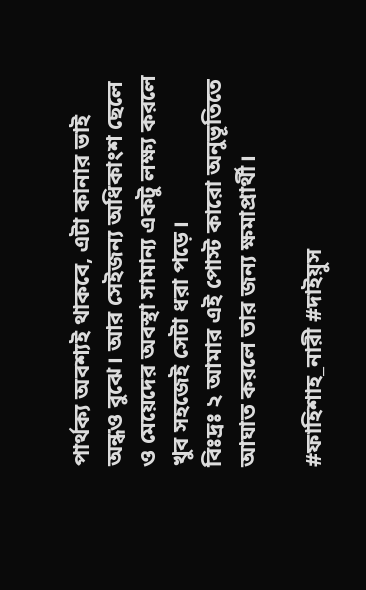পার্থক্য অবশ্যই থাকবে, এটা কানার ভাই অন্ধও বুঝে। আর সেইজন্য অধিকাংশ ছেলে ও মেয়েদের অবস্থা সামান্য একটু লক্ষ্য করলে খুব সহজেই সেটা ধরা পড়ে।
বিঃদ্রঃ ২ আমার এই পোস্ট কারো অনুভূতিতে আঘাত করলে তার জন্য ক্ষমাপ্রার্থী।

#ফাহিশাহ_নারী #দাইয়ুস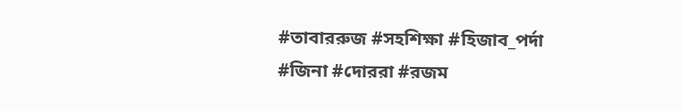#তাবাররুজ #সহশিক্ষা #হিজাব_পর্দা #জিনা #দোররা #রজম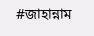#জাহান্নাম